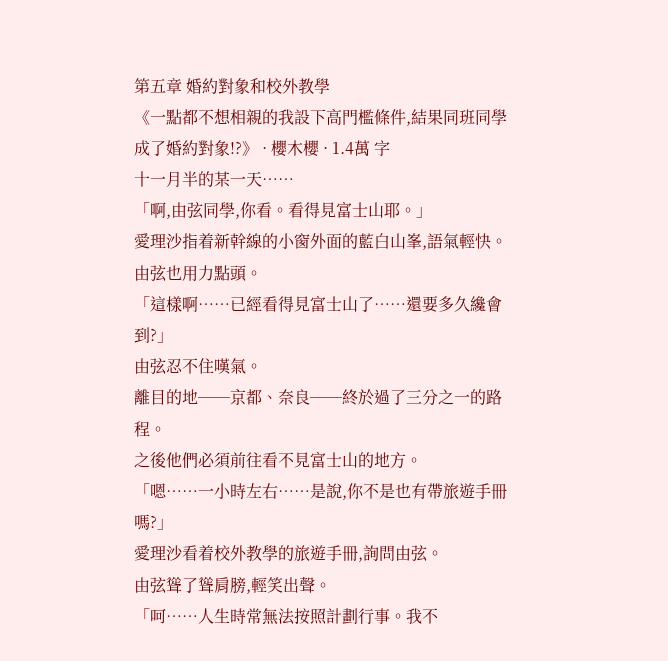第五章 婚約對象和校外教學
《一點都不想相親的我設下高門檻條件,結果同班同學成了婚約對象!?》 · 櫻木櫻 · 1.4萬 字
十一月半的某一天……
「啊,由弦同學,你看。看得見富士山耶。」
愛理沙指着新幹線的小窗外面的藍白山峯,語氣輕快。
由弦也用力點頭。
「這樣啊……已經看得見富士山了……還要多久纔會到?」
由弦忍不住嘆氣。
離目的地──京都、奈良──終於過了三分之一的路程。
之後他們必須前往看不見富士山的地方。
「嗯……一小時左右……是說,你不是也有帶旅遊手冊嗎?」
愛理沙看着校外教學的旅遊手冊,詢問由弦。
由弦聳了聳肩膀,輕笑出聲。
「呵……人生時常無法按照計劃行事。我不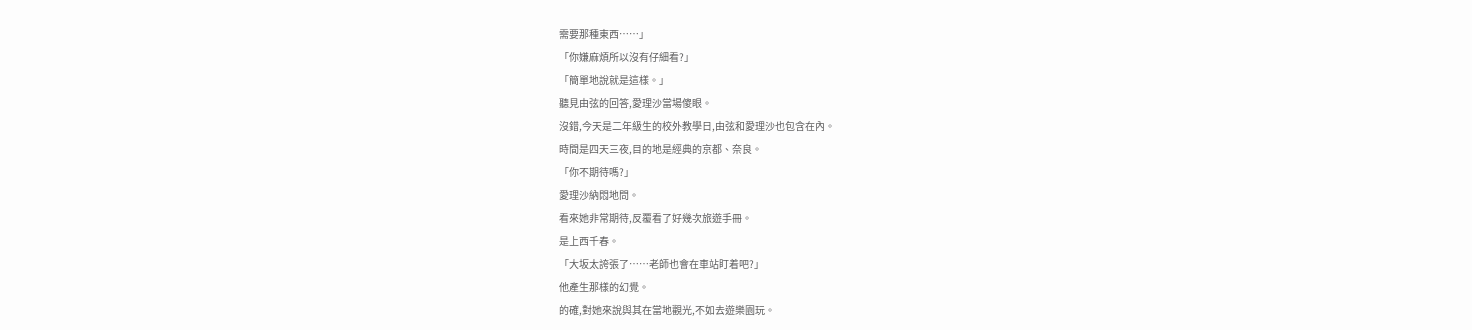需要那種東西……」
「你嫌麻煩所以沒有仔細看?」
「簡單地說就是這樣。」
聽見由弦的回答,愛理沙當場傻眼。
沒錯,今天是二年級生的校外教學日,由弦和愛理沙也包含在內。
時間是四天三夜,目的地是經典的京都、奈良。
「你不期待嗎?」
愛理沙納悶地問。
看來她非常期待,反覆看了好幾次旅遊手冊。
是上西千春。
「大坂太誇張了……老師也會在車站盯着吧?」
他產生那樣的幻覺。
的確,對她來說與其在當地觀光,不如去遊樂園玩。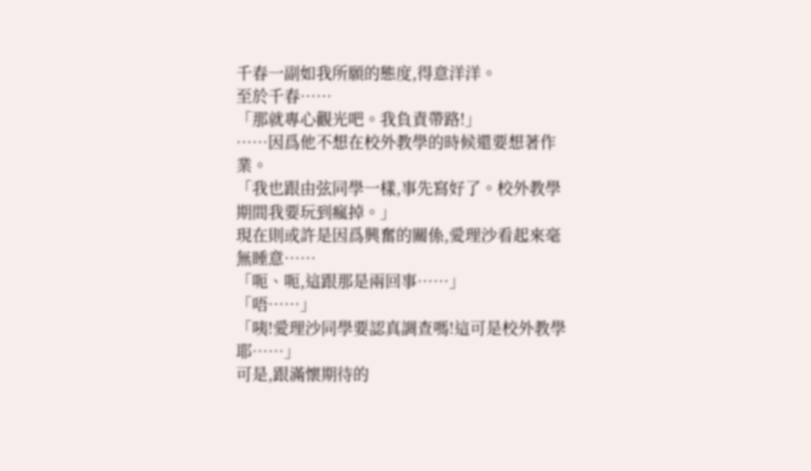千春一副如我所願的態度,得意洋洋。
至於千春……
「那就專心觀光吧。我負責帶路!」
……因爲他不想在校外教學的時候還要想著作業。
「我也跟由弦同學一樣,事先寫好了。校外教學期間我要玩到瘋掉。」
現在則或許是因爲興奮的關係,愛理沙看起來毫無睡意……
「呃、呃,這跟那是兩回事……」
「唔……」
「咦!愛理沙同學要認真調查嗎!這可是校外教學耶……」
可是,跟滿懷期待的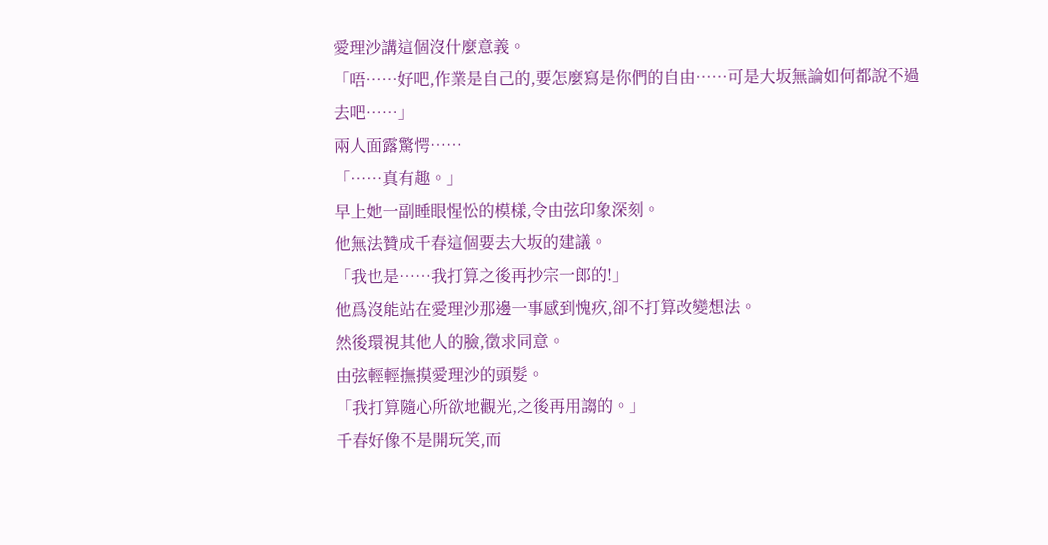愛理沙講這個沒什麼意義。
「唔……好吧,作業是自己的,要怎麼寫是你們的自由……可是大坂無論如何都說不過去吧……」
兩人面露驚愕……
「……真有趣。」
早上她一副睡眼惺忪的模樣,令由弦印象深刻。
他無法贊成千春這個要去大坂的建議。
「我也是……我打算之後再抄宗一郎的!」
他爲沒能站在愛理沙那邊一事感到愧疚,卻不打算改變想法。
然後環視其他人的臉,徵求同意。
由弦輕輕撫摸愛理沙的頭髮。
「我打算隨心所欲地觀光,之後再用謅的。」
千春好像不是開玩笑,而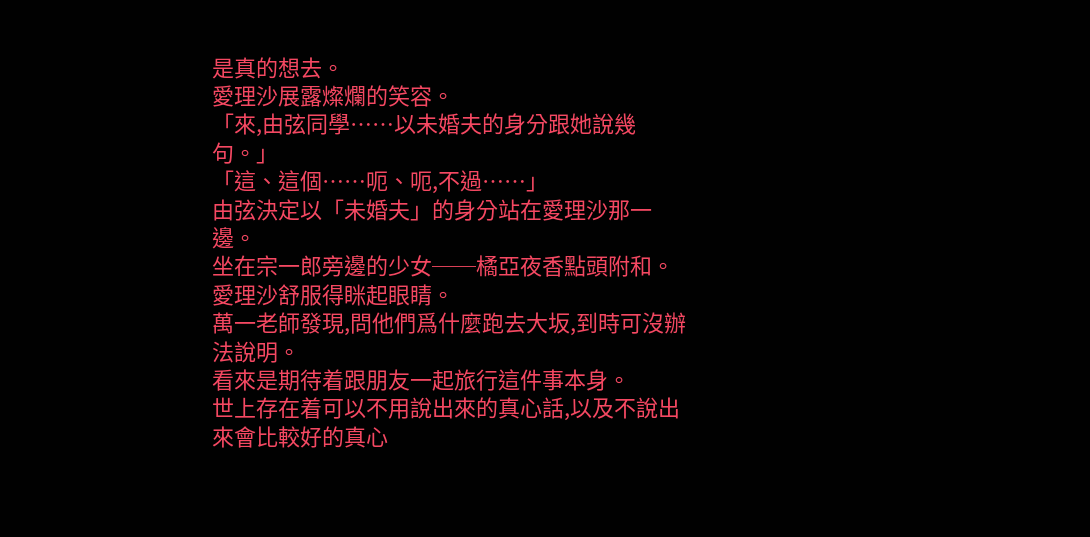是真的想去。
愛理沙展露燦爛的笑容。
「來,由弦同學……以未婚夫的身分跟她說幾句。」
「這、這個……呃、呃,不過……」
由弦決定以「未婚夫」的身分站在愛理沙那一邊。
坐在宗一郎旁邊的少女──橘亞夜香點頭附和。
愛理沙舒服得眯起眼睛。
萬一老師發現,問他們爲什麼跑去大坂,到時可沒辦法說明。
看來是期待着跟朋友一起旅行這件事本身。
世上存在着可以不用說出來的真心話,以及不說出來會比較好的真心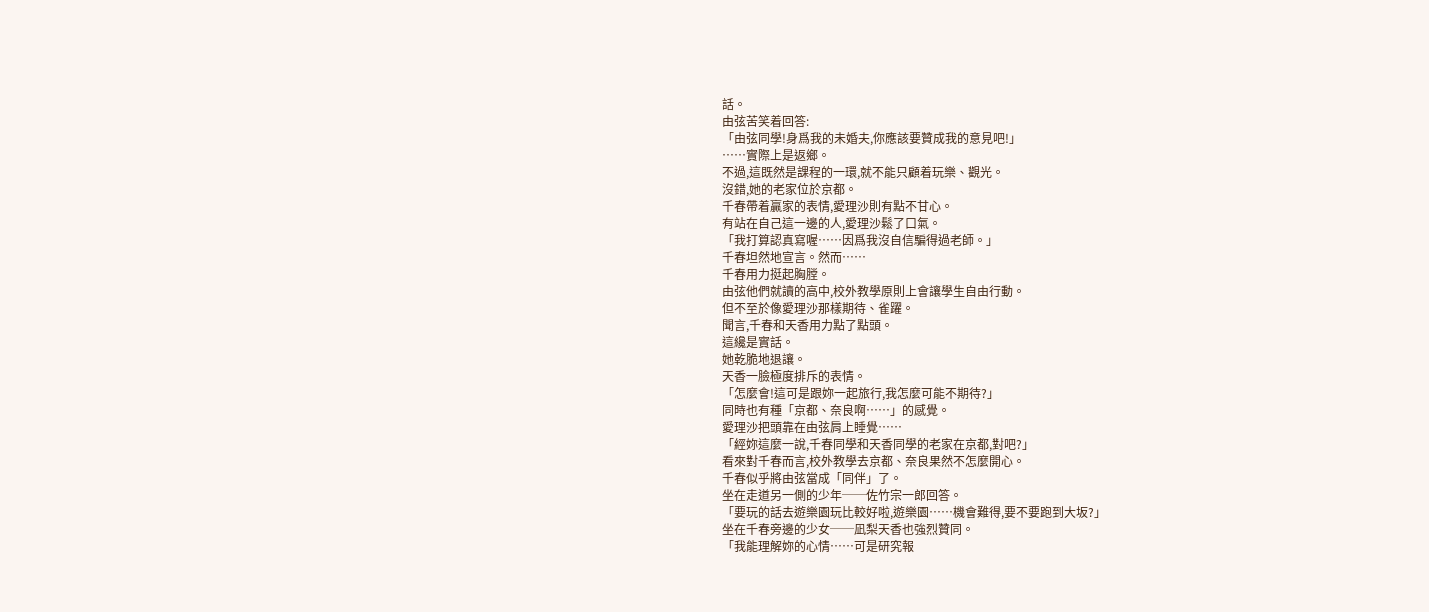話。
由弦苦笑着回答:
「由弦同學!身爲我的未婚夫,你應該要贊成我的意見吧!」
……實際上是返鄉。
不過,這既然是課程的一環,就不能只顧着玩樂、觀光。
沒錯,她的老家位於京都。
千春帶着贏家的表情,愛理沙則有點不甘心。
有站在自己這一邊的人,愛理沙鬆了口氣。
「我打算認真寫喔……因爲我沒自信騙得過老師。」
千春坦然地宣言。然而……
千春用力挺起胸膛。
由弦他們就讀的高中,校外教學原則上會讓學生自由行動。
但不至於像愛理沙那樣期待、雀躍。
聞言,千春和天香用力點了點頭。
這纔是實話。
她乾脆地退讓。
天香一臉極度排斥的表情。
「怎麼會!這可是跟妳一起旅行,我怎麼可能不期待?」
同時也有種「京都、奈良啊……」的感覺。
愛理沙把頭靠在由弦肩上睡覺……
「經妳這麼一說,千春同學和天香同學的老家在京都,對吧?」
看來對千春而言,校外教學去京都、奈良果然不怎麼開心。
千春似乎將由弦當成「同伴」了。
坐在走道另一側的少年──佐竹宗一郎回答。
「要玩的話去遊樂園玩比較好啦,遊樂園……機會難得,要不要跑到大坂?」
坐在千春旁邊的少女──凪梨天香也強烈贊同。
「我能理解妳的心情……可是研究報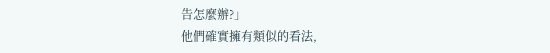告怎麼辦?」
他們確實擁有類似的看法,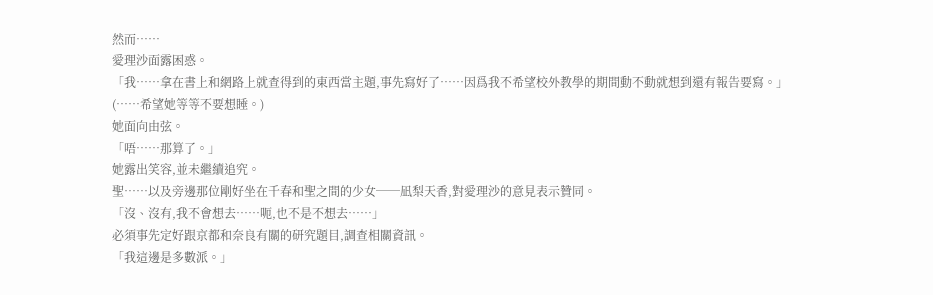然而……
愛理沙面露困惑。
「我……拿在書上和網路上就查得到的東西當主題,事先寫好了……因爲我不希望校外教學的期間動不動就想到還有報告要寫。」
(……希望她等等不要想睡。)
她面向由弦。
「唔……那算了。」
她露出笑容,並未繼續追究。
聖……以及旁邊那位剛好坐在千春和聖之間的少女──凪梨天香,對愛理沙的意見表示贊同。
「沒、沒有,我不會想去……呃,也不是不想去……」
必須事先定好跟京都和奈良有關的研究題目,調查相關資訊。
「我這邊是多數派。」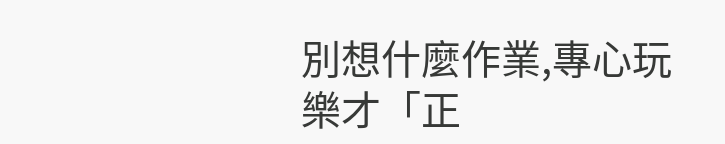別想什麼作業,專心玩樂才「正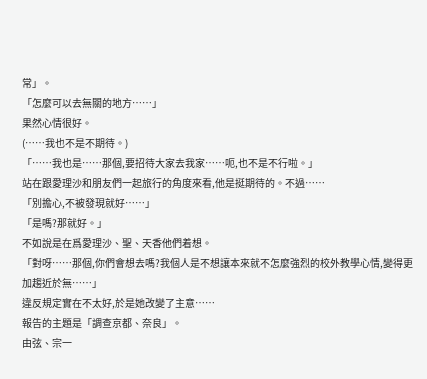常」。
「怎麼可以去無關的地方……」
果然心情很好。
(……我也不是不期待。)
「……我也是……那個,要招待大家去我家……呃,也不是不行啦。」
站在跟愛理沙和朋友們一起旅行的角度來看,他是挺期待的。不過……
「別擔心,不被發現就好……」
「是嗎?那就好。」
不如說是在爲愛理沙、聖、天香他們着想。
「對呀……那個,你們會想去嗎?我個人是不想讓本來就不怎麼強烈的校外教學心情,變得更加趨近於無……」
違反規定實在不太好,於是她改變了主意……
報告的主題是「調查京都、奈良」。
由弦、宗一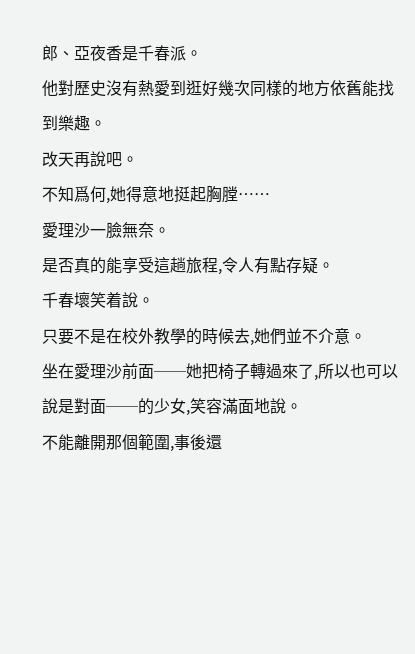郎、亞夜香是千春派。
他對歷史沒有熱愛到逛好幾次同樣的地方依舊能找到樂趣。
改天再說吧。
不知爲何,她得意地挺起胸膛……
愛理沙一臉無奈。
是否真的能享受這趟旅程,令人有點存疑。
千春壞笑着說。
只要不是在校外教學的時候去,她們並不介意。
坐在愛理沙前面──她把椅子轉過來了,所以也可以說是對面──的少女,笑容滿面地說。
不能離開那個範圍,事後還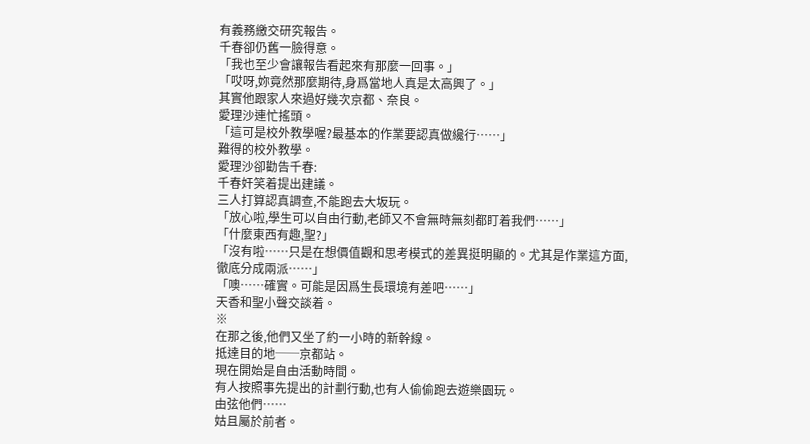有義務繳交研究報告。
千春卻仍舊一臉得意。
「我也至少會讓報告看起來有那麼一回事。」
「哎呀,妳竟然那麼期待,身爲當地人真是太高興了。」
其實他跟家人來過好幾次京都、奈良。
愛理沙連忙搖頭。
「這可是校外教學喔?最基本的作業要認真做纔行……」
難得的校外教學。
愛理沙卻勸告千春:
千春奸笑着提出建議。
三人打算認真調查,不能跑去大坂玩。
「放心啦,學生可以自由行動,老師又不會無時無刻都盯着我們……」
「什麼東西有趣,聖?」
「沒有啦……只是在想價值觀和思考模式的差異挺明顯的。尤其是作業這方面,徹底分成兩派……」
「噢……確實。可能是因爲生長環境有差吧……」
天香和聖小聲交談着。
※
在那之後,他們又坐了約一小時的新幹線。
抵達目的地──京都站。
現在開始是自由活動時間。
有人按照事先提出的計劃行動,也有人偷偷跑去遊樂園玩。
由弦他們……
姑且屬於前者。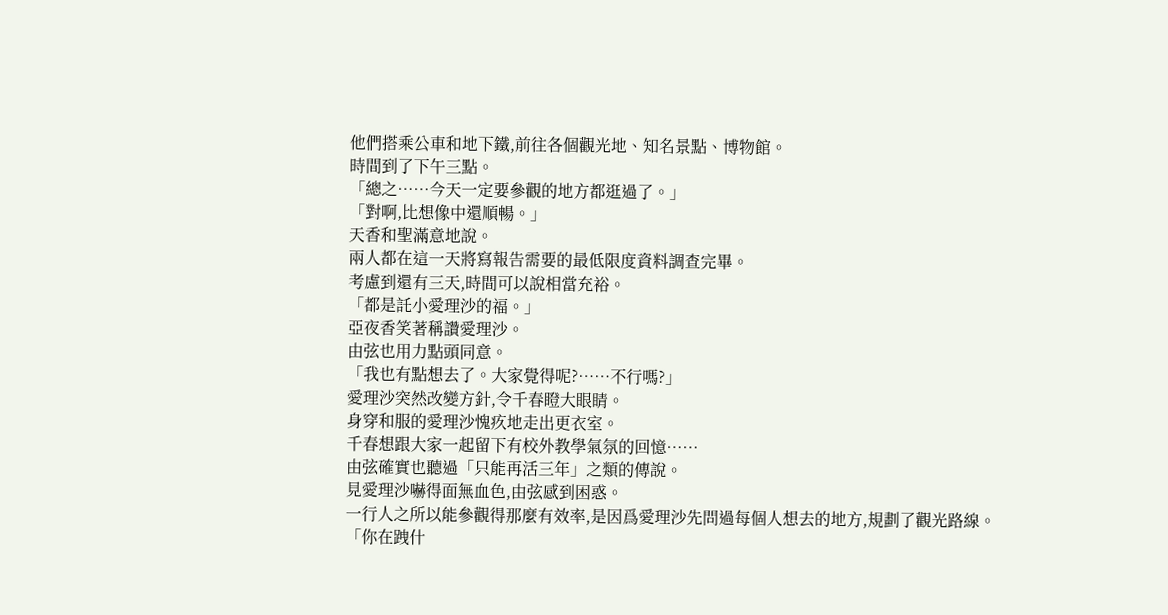他們搭乘公車和地下鐵,前往各個觀光地、知名景點、博物館。
時間到了下午三點。
「總之……今天一定要參觀的地方都逛過了。」
「對啊,比想像中還順暢。」
天香和聖滿意地說。
兩人都在這一天將寫報告需要的最低限度資料調查完畢。
考慮到還有三天,時間可以說相當充裕。
「都是託小愛理沙的福。」
亞夜香笑著稱讚愛理沙。
由弦也用力點頭同意。
「我也有點想去了。大家覺得呢?……不行嗎?」
愛理沙突然改變方針,令千春瞪大眼睛。
身穿和服的愛理沙愧疚地走出更衣室。
千春想跟大家一起留下有校外教學氣氛的回憶……
由弦確實也聽過「只能再活三年」之類的傳說。
見愛理沙嚇得面無血色,由弦感到困惑。
一行人之所以能參觀得那麼有效率,是因爲愛理沙先問過每個人想去的地方,規劃了觀光路線。
「你在跩什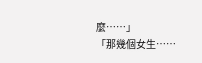麼……」
「那幾個女生……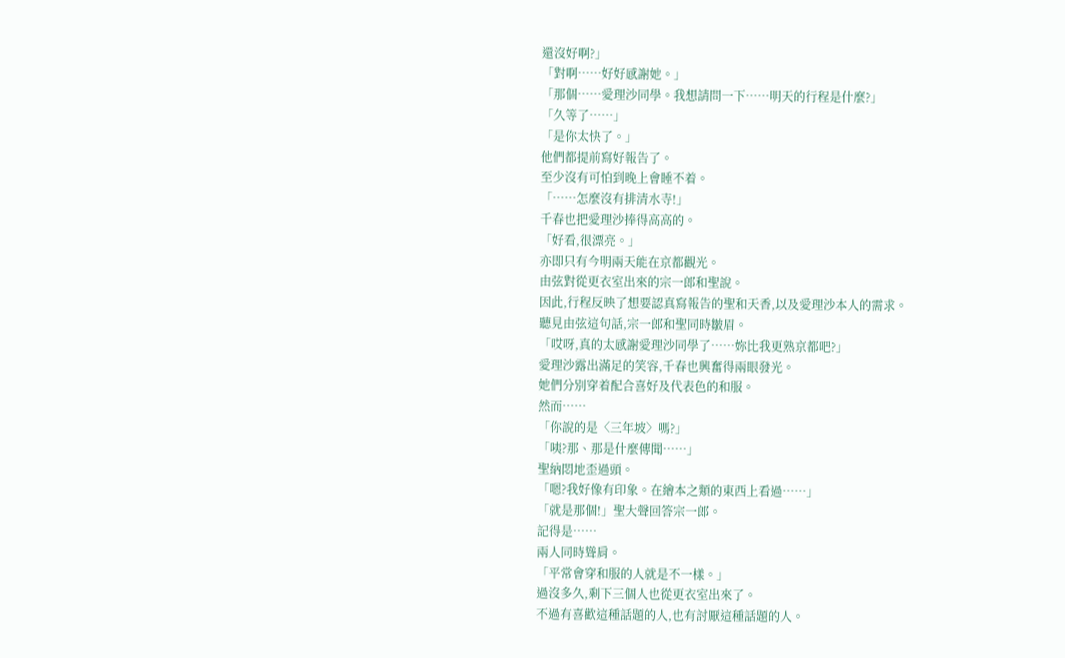還沒好啊?」
「對啊……好好感謝她。」
「那個……愛理沙同學。我想請問一下……明天的行程是什麼?」
「久等了……」
「是你太快了。」
他們都提前寫好報告了。
至少沒有可怕到晚上會睡不着。
「……怎麼沒有排清水寺!」
千春也把愛理沙捧得高高的。
「好看,很漂亮。」
亦即只有今明兩天能在京都觀光。
由弦對從更衣室出來的宗一郎和聖說。
因此,行程反映了想要認真寫報告的聖和天香,以及愛理沙本人的需求。
聽見由弦這句話,宗一郎和聖同時皺眉。
「哎呀,真的太感謝愛理沙同學了……妳比我更熟京都吧?」
愛理沙露出滿足的笑容,千春也興奮得兩眼發光。
她們分別穿着配合喜好及代表色的和服。
然而……
「你說的是〈三年坡〉嗎?」
「咦?那、那是什麼傳聞……」
聖納悶地歪過頭。
「嗯?我好像有印象。在繪本之類的東西上看過……」
「就是那個!」聖大聲回答宗一郎。
記得是……
兩人同時聳肩。
「平常會穿和服的人就是不一樣。」
過沒多久,剩下三個人也從更衣室出來了。
不過有喜歡這種話題的人,也有討厭這種話題的人。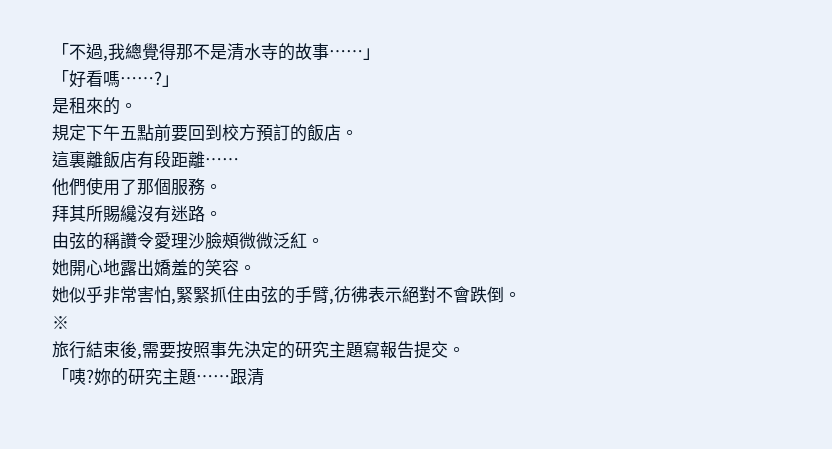「不過,我總覺得那不是清水寺的故事……」
「好看嗎……?」
是租來的。
規定下午五點前要回到校方預訂的飯店。
這裏離飯店有段距離……
他們使用了那個服務。
拜其所賜纔沒有迷路。
由弦的稱讚令愛理沙臉頰微微泛紅。
她開心地露出嬌羞的笑容。
她似乎非常害怕,緊緊抓住由弦的手臂,彷彿表示絕對不會跌倒。
※
旅行結束後,需要按照事先決定的研究主題寫報告提交。
「咦?妳的研究主題……跟清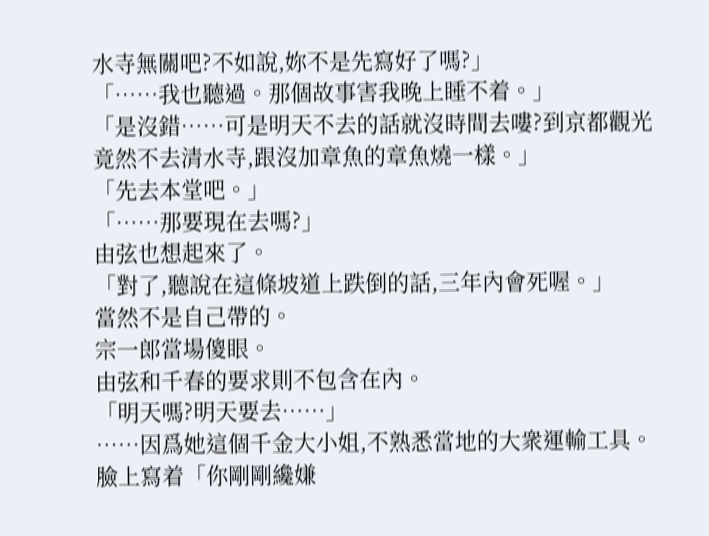水寺無關吧?不如說,妳不是先寫好了嗎?」
「……我也聽過。那個故事害我晚上睡不着。」
「是沒錯……可是明天不去的話就沒時間去嘍?到京都觀光竟然不去清水寺,跟沒加章魚的章魚燒一樣。」
「先去本堂吧。」
「……那要現在去嗎?」
由弦也想起來了。
「對了,聽說在這條坡道上跌倒的話,三年內會死喔。」
當然不是自己帶的。
宗一郎當場傻眼。
由弦和千春的要求則不包含在內。
「明天嗎?明天要去……」
……因爲她這個千金大小姐,不熟悉當地的大衆運輸工具。
臉上寫着「你剛剛纔嫌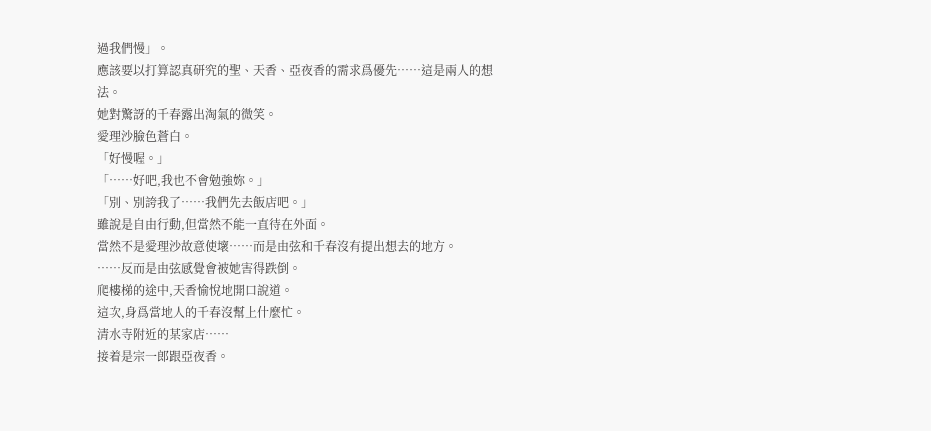過我們慢」。
應該要以打算認真研究的聖、天香、亞夜香的需求爲優先……這是兩人的想法。
她對驚訝的千春露出淘氣的微笑。
愛理沙臉色蒼白。
「好慢喔。」
「……好吧,我也不會勉強妳。」
「別、別誇我了……我們先去飯店吧。」
雖說是自由行動,但當然不能一直待在外面。
當然不是愛理沙故意使壞……而是由弦和千春沒有提出想去的地方。
……反而是由弦感覺會被她害得跌倒。
爬樓梯的途中,天香愉悅地開口說道。
這次,身爲當地人的千春沒幫上什麼忙。
清水寺附近的某家店……
接着是宗一郎跟亞夜香。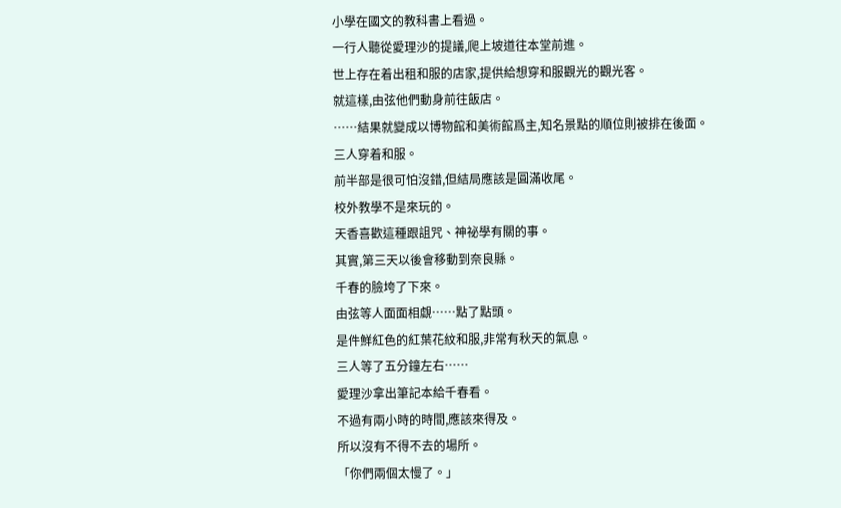小學在國文的教科書上看過。
一行人聽從愛理沙的提議,爬上坡道往本堂前進。
世上存在着出租和服的店家,提供給想穿和服觀光的觀光客。
就這樣,由弦他們動身前往飯店。
……結果就變成以博物館和美術館爲主,知名景點的順位則被排在後面。
三人穿着和服。
前半部是很可怕沒錯,但結局應該是圓滿收尾。
校外教學不是來玩的。
天香喜歡這種跟詛咒、神祕學有關的事。
其實,第三天以後會移動到奈良縣。
千春的臉垮了下來。
由弦等人面面相覷……點了點頭。
是件鮮紅色的紅葉花紋和服,非常有秋天的氣息。
三人等了五分鐘左右……
愛理沙拿出筆記本給千春看。
不過有兩小時的時間,應該來得及。
所以沒有不得不去的場所。
「你們兩個太慢了。」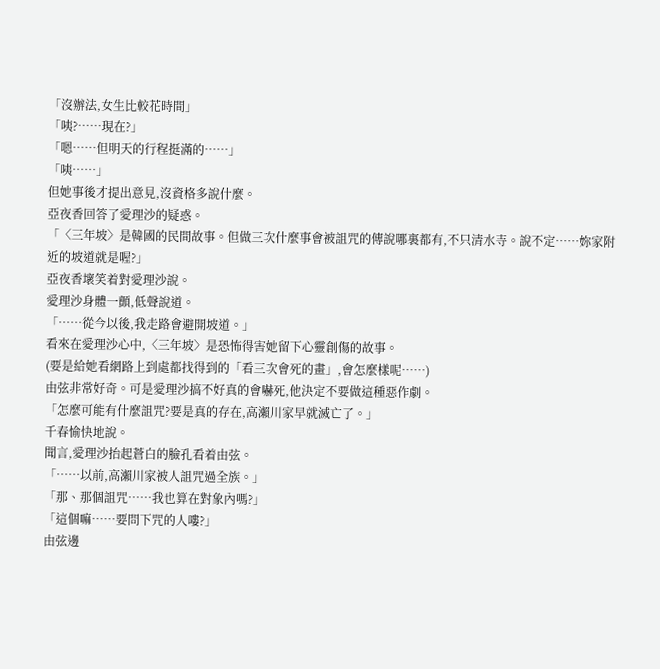「沒辦法,女生比較花時間」
「咦?……現在?」
「嗯……但明天的行程挺滿的……」
「咦……」
但她事後才提出意見,沒資格多說什麼。
亞夜香回答了愛理沙的疑惑。
「〈三年坡〉是韓國的民間故事。但做三次什麼事會被詛咒的傳說哪裏都有,不只清水寺。說不定……妳家附近的坡道就是喔?」
亞夜香壞笑着對愛理沙說。
愛理沙身體一顫,低聲說道。
「……從今以後,我走路會避開坡道。」
看來在愛理沙心中,〈三年坡〉是恐怖得害她留下心靈創傷的故事。
(要是給她看網路上到處都找得到的「看三次會死的畫」,會怎麼樣呢……)
由弦非常好奇。可是愛理沙搞不好真的會嚇死,他決定不要做這種惡作劇。
「怎麼可能有什麼詛咒?要是真的存在,高瀨川家早就滅亡了。」
千春愉快地說。
聞言,愛理沙抬起蒼白的臉孔看着由弦。
「……以前,高瀨川家被人詛咒過全族。」
「那、那個詛咒……我也算在對象內嗎?」
「這個嘛……要問下咒的人嘍?」
由弦邊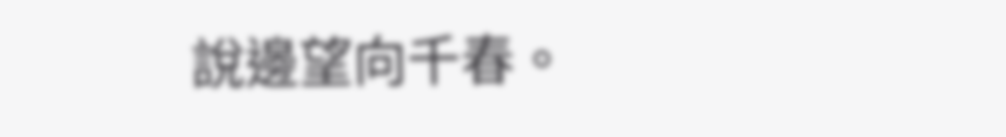說邊望向千春。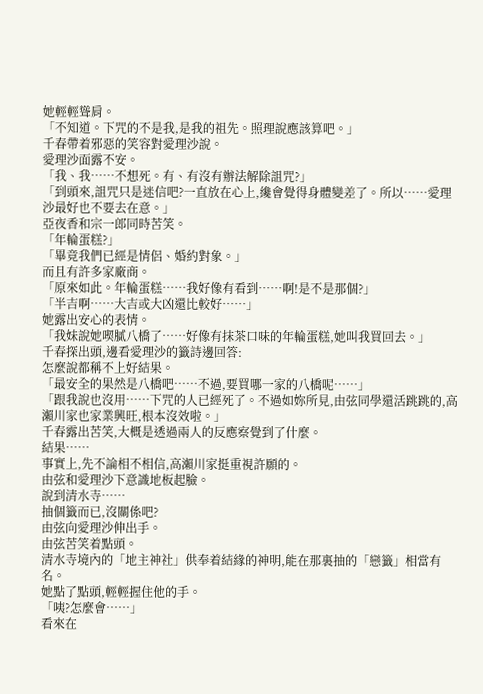她輕輕聳肩。
「不知道。下咒的不是我,是我的祖先。照理說應該算吧。」
千春帶着邪惡的笑容對愛理沙說。
愛理沙面露不安。
「我、我……不想死。有、有沒有辦法解除詛咒?」
「到頭來,詛咒只是迷信吧?一直放在心上,纔會覺得身體變差了。所以……愛理沙最好也不要去在意。」
亞夜香和宗一郎同時苦笑。
「年輪蛋糕?」
「畢竟我們已經是情侶、婚約對象。」
而且有許多家廠商。
「原來如此。年輪蛋糕……我好像有看到……啊!是不是那個?」
「半吉啊……大吉或大凶還比較好……」
她露出安心的表情。
「我妹說她喫膩八橋了……好像有抹茶口味的年輪蛋糕,她叫我買回去。」
千春探出頭,邊看愛理沙的籤詩邊回答:
怎麼說都稱不上好結果。
「最安全的果然是八橋吧……不過,要買哪一家的八橋呢……」
「跟我說也沒用……下咒的人已經死了。不過如妳所見,由弦同學還活跳跳的,高瀨川家也家業興旺,根本沒效啦。」
千春露出苦笑,大概是透過兩人的反應察覺到了什麼。
結果……
事實上,先不論相不相信,高瀨川家挺重視許願的。
由弦和愛理沙下意識地板起臉。
說到清水寺……
抽個籤而已,沒關係吧?
由弦向愛理沙伸出手。
由弦苦笑着點頭。
清水寺境內的「地主神社」供奉着結緣的神明,能在那裏抽的「戀籤」相當有名。
她點了點頭,輕輕握住他的手。
「咦?怎麼會……」
看來在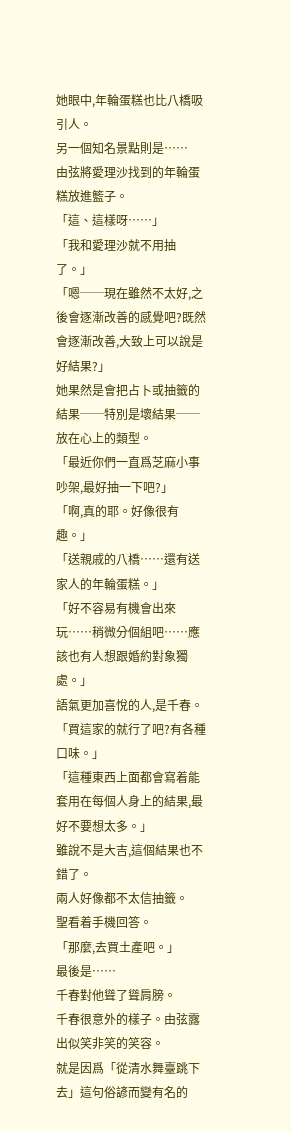她眼中,年輪蛋糕也比八橋吸引人。
另一個知名景點則是……
由弦將愛理沙找到的年輪蛋糕放進籃子。
「這、這樣呀……」
「我和愛理沙就不用抽了。」
「嗯──現在雖然不太好,之後會逐漸改善的感覺吧?既然會逐漸改善,大致上可以說是好結果?」
她果然是會把占卜或抽籤的結果──特別是壞結果──放在心上的類型。
「最近你們一直爲芝麻小事吵架,最好抽一下吧?」
「啊,真的耶。好像很有趣。」
「送親戚的八橋……還有送家人的年輪蛋糕。」
「好不容易有機會出來玩……稍微分個組吧……應該也有人想跟婚約對象獨處。」
語氣更加喜悅的人,是千春。
「買這家的就行了吧?有各種口味。」
「這種東西上面都會寫着能套用在每個人身上的結果,最好不要想太多。」
雖說不是大吉,這個結果也不錯了。
兩人好像都不太信抽籤。
聖看着手機回答。
「那麼,去買土產吧。」
最後是……
千春對他聳了聳肩膀。
千春很意外的樣子。由弦露出似笑非笑的笑容。
就是因爲「從清水舞臺跳下去」這句俗諺而變有名的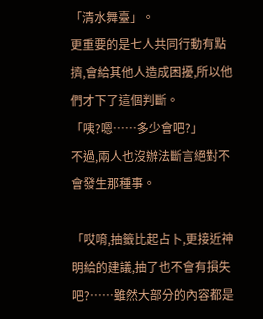「清水舞臺」。
更重要的是七人共同行動有點擠,會給其他人造成困擾,所以他們才下了這個判斷。
「咦?嗯……多少會吧?」
不過,兩人也沒辦法斷言絕對不會發生那種事。

「哎唷,抽籤比起占卜,更接近神明給的建議,抽了也不會有損失吧?……雖然大部分的內容都是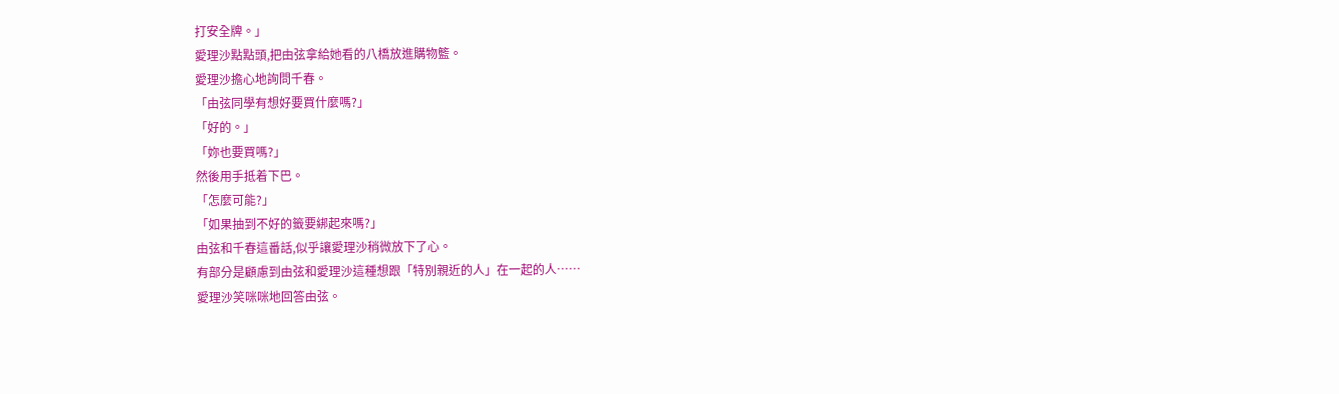打安全牌。」
愛理沙點點頭,把由弦拿給她看的八橋放進購物籃。
愛理沙擔心地詢問千春。
「由弦同學有想好要買什麼嗎?」
「好的。」
「妳也要買嗎?」
然後用手抵着下巴。
「怎麼可能?」
「如果抽到不好的籤要綁起來嗎?」
由弦和千春這番話,似乎讓愛理沙稍微放下了心。
有部分是顧慮到由弦和愛理沙這種想跟「特別親近的人」在一起的人……
愛理沙笑咪咪地回答由弦。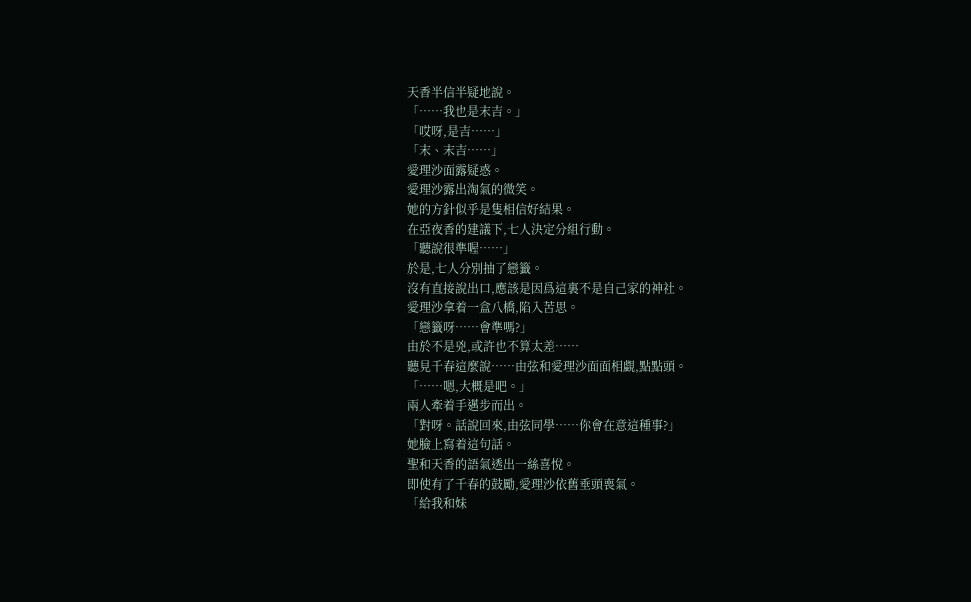天香半信半疑地說。
「……我也是末吉。」
「哎呀,是吉……」
「末、末吉……」
愛理沙面露疑惑。
愛理沙露出淘氣的微笑。
她的方針似乎是隻相信好結果。
在亞夜香的建議下,七人決定分組行動。
「聽說很準喔……」
於是,七人分別抽了戀籤。
沒有直接說出口,應該是因爲這裏不是自己家的神社。
愛理沙拿着一盒八橋,陷入苦思。
「戀籤呀……會準嗎?」
由於不是兇,或許也不算太差……
聽見千春這麼說……由弦和愛理沙面面相覷,點點頭。
「……嗯,大概是吧。」
兩人牽着手邁步而出。
「對呀。話說回來,由弦同學……你會在意這種事?」
她臉上寫着這句話。
聖和天香的語氣透出一絲喜悅。
即使有了千春的鼓勵,愛理沙依舊垂頭喪氣。
「給我和妹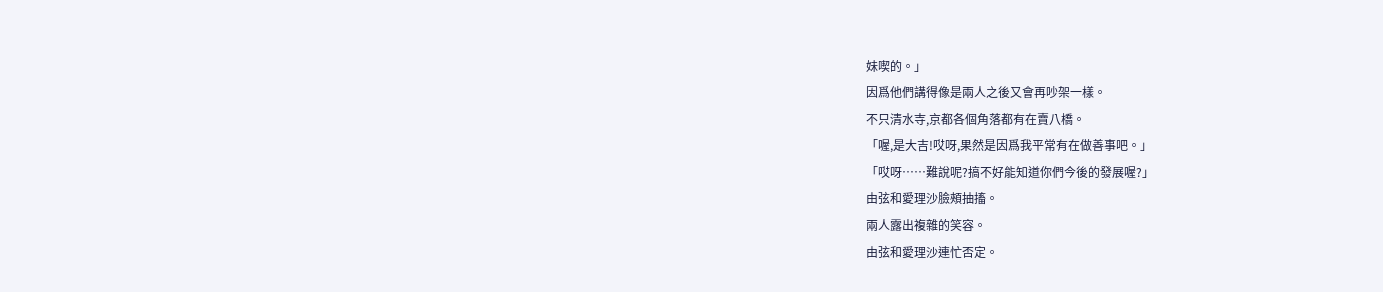妹喫的。」
因爲他們講得像是兩人之後又會再吵架一樣。
不只清水寺,京都各個角落都有在賣八橋。
「喔,是大吉!哎呀,果然是因爲我平常有在做善事吧。」
「哎呀……難說呢?搞不好能知道你們今後的發展喔?」
由弦和愛理沙臉頰抽搐。
兩人露出複雜的笑容。
由弦和愛理沙連忙否定。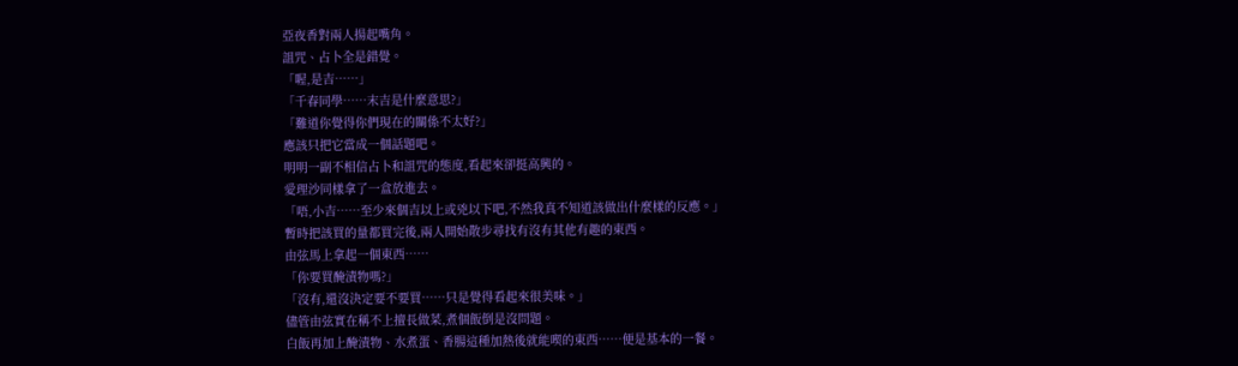亞夜香對兩人揚起嘴角。
詛咒、占卜全是錯覺。
「喔,是吉……」
「千春同學……末吉是什麼意思?」
「難道你覺得你們現在的關係不太好?」
應該只把它當成一個話題吧。
明明一副不相信占卜和詛咒的態度,看起來卻挺高興的。
愛理沙同樣拿了一盒放進去。
「唔,小吉……至少來個吉以上或兇以下吧,不然我真不知道該做出什麼樣的反應。」
暫時把該買的量都買完後,兩人開始散步尋找有沒有其他有趣的東西。
由弦馬上拿起一個東西……
「你要買醃漬物嗎?」
「沒有,還沒決定要不要買……只是覺得看起來很美味。」
儘管由弦實在稱不上擅長做菜,煮個飯倒是沒問題。
白飯再加上醃漬物、水煮蛋、香腸這種加熱後就能喫的東西……便是基本的一餐。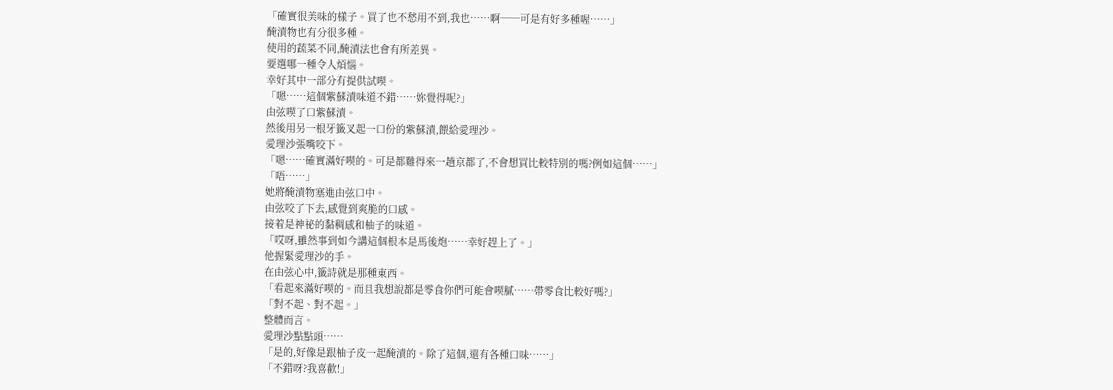「確實很美味的樣子。買了也不愁用不到,我也……啊──可是有好多種喔……」
醃漬物也有分很多種。
使用的蔬菜不同,醃漬法也會有所差異。
要選哪一種令人煩惱。
幸好其中一部分有提供試喫。
「嗯……這個紫蘇漬味道不錯……妳覺得呢?」
由弦喫了口紫蘇漬。
然後用另一根牙籤叉起一口份的紫蘇漬,餵給愛理沙。
愛理沙張嘴咬下。
「嗯……確實滿好喫的。可是都難得來一趟京都了,不會想買比較特別的嗎?例如這個……」
「唔……」
她將醃漬物塞進由弦口中。
由弦咬了下去,感覺到爽脆的口感。
接着是神祕的黏稠感和柚子的味道。
「哎呀,雖然事到如今講這個根本是馬後炮……幸好趕上了。」
他握緊愛理沙的手。
在由弦心中,籤詩就是那種東西。
「看起來滿好喫的。而且我想說都是零食你們可能會喫膩……帶零食比較好嗎?」
「對不起、對不起。」
整體而言。
愛理沙點點頭……
「是的,好像是跟柚子皮一起醃漬的。除了這個,還有各種口味……」
「不錯呀?我喜歡!」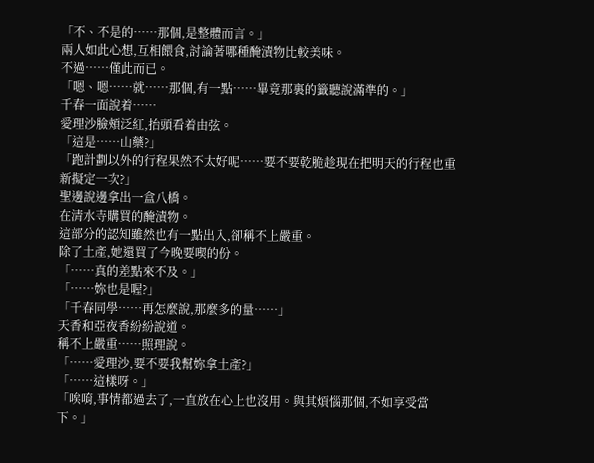「不、不是的……那個,是整體而言。」
兩人如此心想,互相餵食,討論著哪種醃漬物比較美味。
不過……僅此而已。
「嗯、嗯……就……那個,有一點……畢竟那裏的籤聽說滿準的。」
千春一面說着……
愛理沙臉頰泛紅,抬頭看着由弦。
「這是……山藥?」
「跑計劃以外的行程果然不太好呢……要不要乾脆趁現在把明天的行程也重新擬定一次?」
聖邊說邊拿出一盒八橋。
在清水寺購買的醃漬物。
這部分的認知雖然也有一點出入,卻稱不上嚴重。
除了土產,她還買了今晚要喫的份。
「……真的差點來不及。」
「……妳也是喔?」
「千春同學……再怎麼說,那麼多的量……」
天香和亞夜香紛紛說道。
稱不上嚴重……照理說。
「……愛理沙,要不要我幫妳拿土產?」
「……這樣呀。」
「唉唷,事情都過去了,一直放在心上也沒用。與其煩惱那個,不如享受當下。」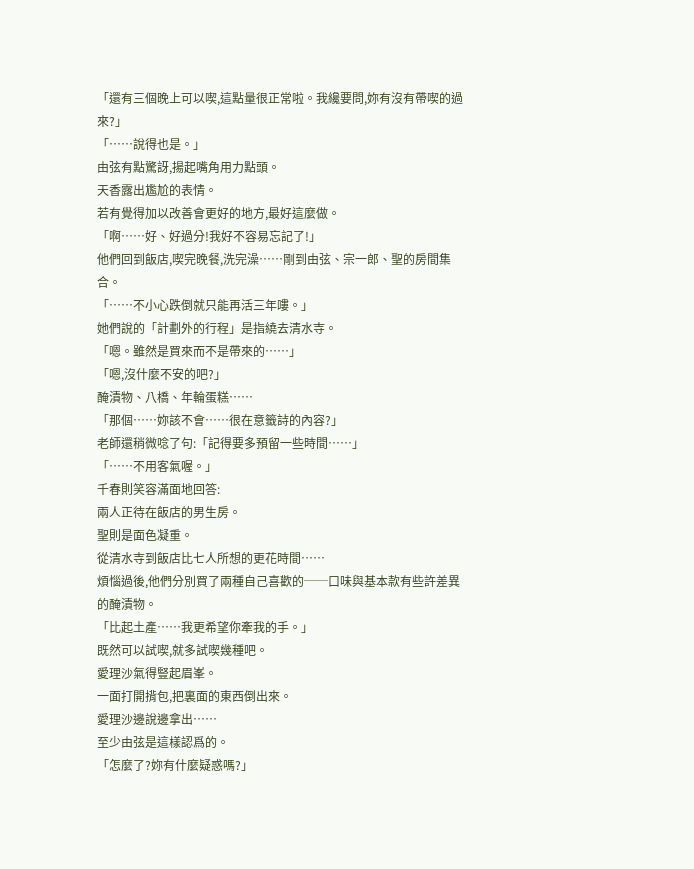「還有三個晚上可以喫,這點量很正常啦。我纔要問,妳有沒有帶喫的過來?」
「……說得也是。」
由弦有點驚訝,揚起嘴角用力點頭。
天香露出尷尬的表情。
若有覺得加以改善會更好的地方,最好這麼做。
「啊……好、好過分!我好不容易忘記了!」
他們回到飯店,喫完晚餐,洗完澡……剛到由弦、宗一郎、聖的房間集合。
「……不小心跌倒就只能再活三年嘍。」
她們說的「計劃外的行程」是指繞去清水寺。
「嗯。雖然是買來而不是帶來的……」
「嗯,沒什麼不安的吧?」
醃漬物、八橋、年輪蛋糕……
「那個……妳該不會……很在意籤詩的內容?」
老師還稍微唸了句:「記得要多預留一些時間……」
「……不用客氣喔。」
千春則笑容滿面地回答:
兩人正待在飯店的男生房。
聖則是面色凝重。
從清水寺到飯店比七人所想的更花時間……
煩惱過後,他們分別買了兩種自己喜歡的──口味與基本款有些許差異的醃漬物。
「比起土產……我更希望你牽我的手。」
既然可以試喫,就多試喫幾種吧。
愛理沙氣得豎起眉峯。
一面打開揹包,把裏面的東西倒出來。
愛理沙邊說邊拿出……
至少由弦是這樣認爲的。
「怎麼了?妳有什麼疑惑嗎?」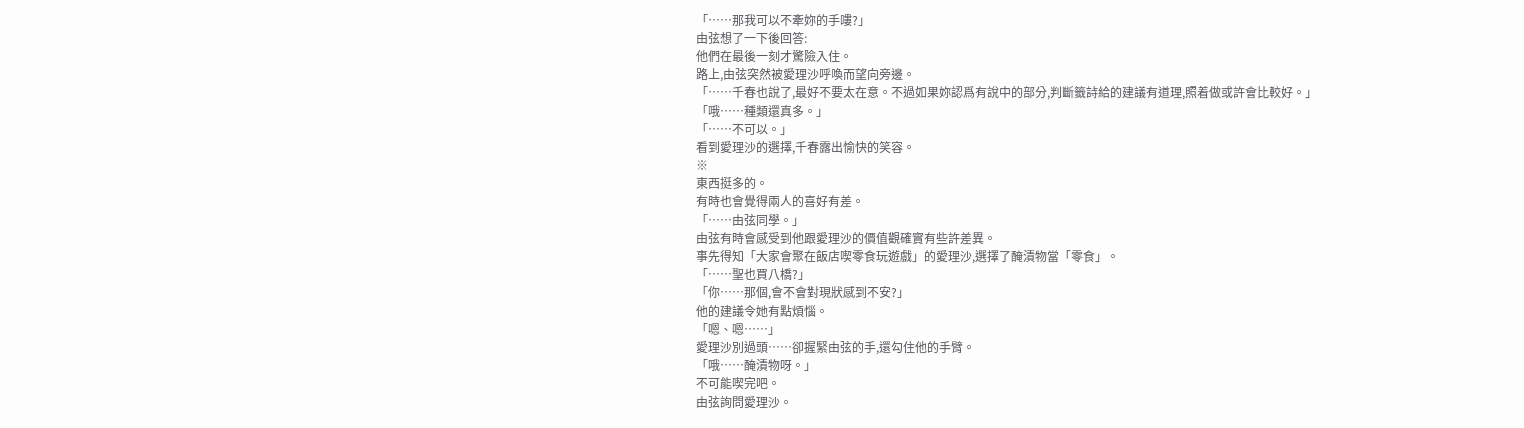「……那我可以不牽妳的手嘍?」
由弦想了一下後回答:
他們在最後一刻才驚險入住。
路上,由弦突然被愛理沙呼喚而望向旁邊。
「……千春也說了,最好不要太在意。不過如果妳認爲有說中的部分,判斷籤詩給的建議有道理,照着做或許會比較好。」
「哦……種類還真多。」
「……不可以。」
看到愛理沙的選擇,千春露出愉快的笑容。
※
東西挺多的。
有時也會覺得兩人的喜好有差。
「……由弦同學。」
由弦有時會感受到他跟愛理沙的價值觀確實有些許差異。
事先得知「大家會聚在飯店喫零食玩遊戲」的愛理沙,選擇了醃漬物當「零食」。
「……聖也買八橋?」
「你……那個,會不會對現狀感到不安?」
他的建議令她有點煩惱。
「嗯、嗯……」
愛理沙別過頭……卻握緊由弦的手,還勾住他的手臂。
「哦……醃漬物呀。」
不可能喫完吧。
由弦詢問愛理沙。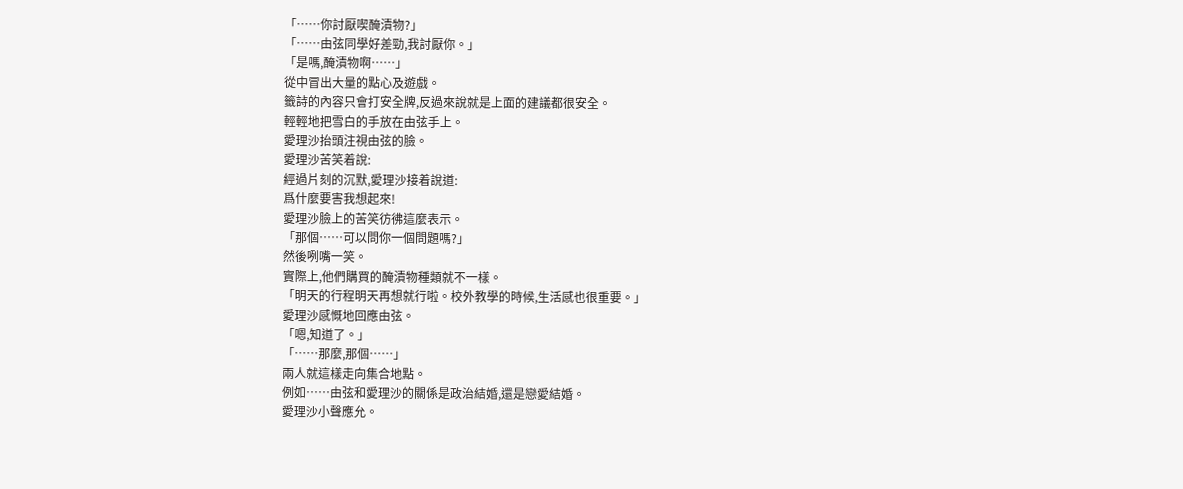「……你討厭喫醃漬物?」
「……由弦同學好差勁,我討厭你。」
「是嗎,醃漬物啊……」
從中冒出大量的點心及遊戲。
籤詩的內容只會打安全牌,反過來說就是上面的建議都很安全。
輕輕地把雪白的手放在由弦手上。
愛理沙抬頭注視由弦的臉。
愛理沙苦笑着說:
經過片刻的沉默,愛理沙接着說道:
爲什麼要害我想起來!
愛理沙臉上的苦笑彷彿這麼表示。
「那個……可以問你一個問題嗎?」
然後咧嘴一笑。
實際上,他們購買的醃漬物種類就不一樣。
「明天的行程明天再想就行啦。校外教學的時候,生活感也很重要。」
愛理沙感慨地回應由弦。
「嗯,知道了。」
「……那麼,那個……」
兩人就這樣走向集合地點。
例如……由弦和愛理沙的關係是政治結婚,還是戀愛結婚。
愛理沙小聲應允。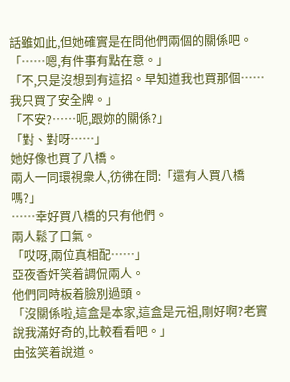話雖如此,但她確實是在問他們兩個的關係吧。
「……嗯,有件事有點在意。」
「不,只是沒想到有這招。早知道我也買那個……我只買了安全牌。」
「不安?……呃,跟妳的關係?」
「對、對呀……」
她好像也買了八橋。
兩人一同環視衆人,彷彿在問:「還有人買八橋嗎?」
……幸好買八橋的只有他們。
兩人鬆了口氣。
「哎呀,兩位真相配……」
亞夜香奸笑着調侃兩人。
他們同時板着臉別過頭。
「沒關係啦,這盒是本家,這盒是元祖,剛好啊?老實說我滿好奇的,比較看看吧。」
由弦笑着說道。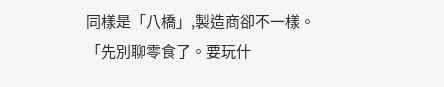同樣是「八橋」,製造商卻不一樣。
「先別聊零食了。要玩什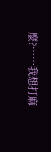麼?……我想打麻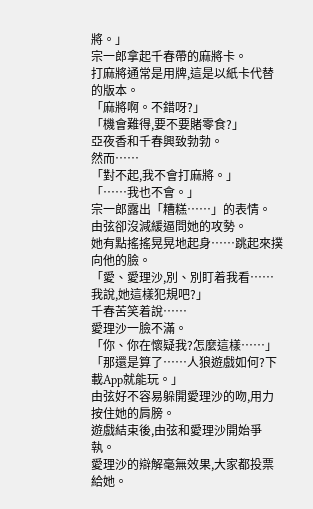將。」
宗一郎拿起千春帶的麻將卡。
打麻將通常是用牌,這是以紙卡代替的版本。
「麻將啊。不錯呀?」
「機會難得,要不要賭零食?」
亞夜香和千春興致勃勃。
然而……
「對不起,我不會打麻將。」
「……我也不會。」
宗一郎露出「糟糕……」的表情。
由弦卻沒減緩逼問她的攻勢。
她有點搖搖晃晃地起身……跳起來撲向他的臉。
「愛、愛理沙,別、別盯着我看……我說,她這樣犯規吧?」
千春苦笑着說……
愛理沙一臉不滿。
「你、你在懷疑我?怎麼這樣……」
「那還是算了……人狼遊戲如何?下載App就能玩。」
由弦好不容易躲開愛理沙的吻,用力按住她的肩膀。
遊戲結束後,由弦和愛理沙開始爭執。
愛理沙的辯解毫無效果,大家都投票給她。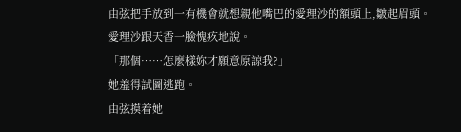由弦把手放到一有機會就想親他嘴巴的愛理沙的額頭上,皺起眉頭。
愛理沙跟天香一臉愧疚地說。
「那個……怎麼樣妳才願意原諒我?」
她羞得試圖逃跑。
由弦摸着她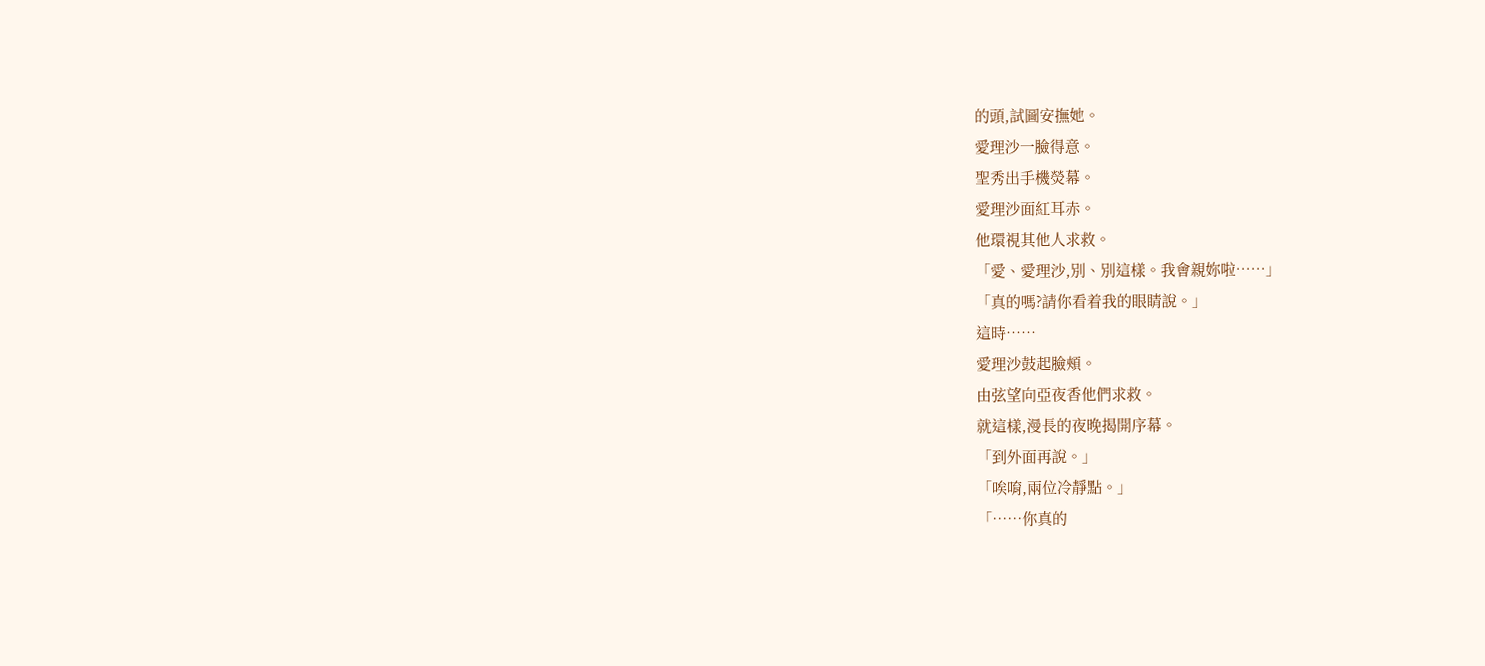的頭,試圖安撫她。
愛理沙一臉得意。
聖秀出手機熒幕。
愛理沙面紅耳赤。
他環視其他人求救。
「愛、愛理沙,別、別這樣。我會親妳啦……」
「真的嗎?請你看着我的眼睛說。」
這時……
愛理沙鼓起臉頰。
由弦望向亞夜香他們求救。
就這樣,漫長的夜晚揭開序幕。
「到外面再說。」
「唉唷,兩位冷靜點。」
「……你真的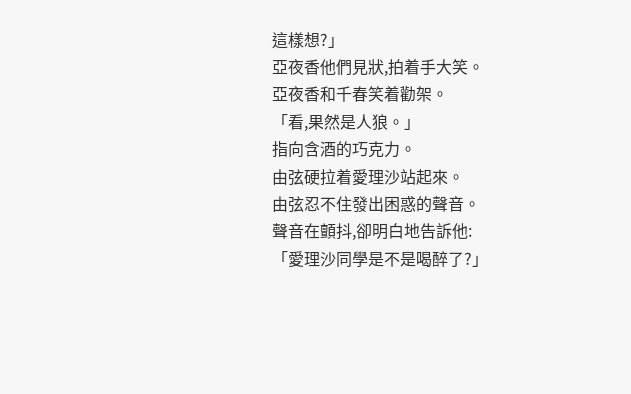這樣想?」
亞夜香他們見狀,拍着手大笑。
亞夜香和千春笑着勸架。
「看,果然是人狼。」
指向含酒的巧克力。
由弦硬拉着愛理沙站起來。
由弦忍不住發出困惑的聲音。
聲音在顫抖,卻明白地告訴他:
「愛理沙同學是不是喝醉了?」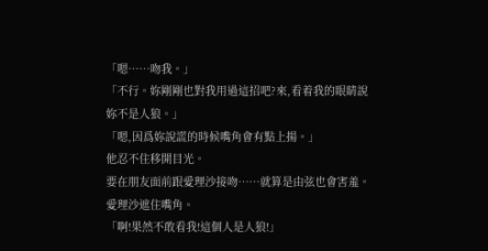「嗯……吻我。」
「不行。妳剛剛也對我用過這招吧?來,看着我的眼睛說妳不是人狼。」
「嗯,因爲妳說謊的時候嘴角會有點上揚。」
他忍不住移開目光。
要在朋友面前跟愛理沙接吻……就算是由弦也會害羞。
愛理沙遮住嘴角。
「啊!果然不敢看我!這個人是人狼!」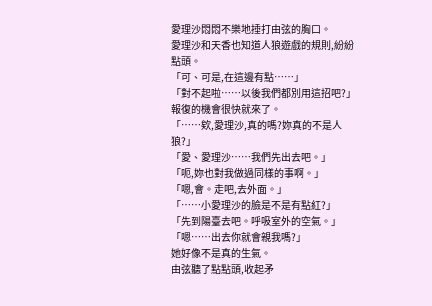愛理沙悶悶不樂地捶打由弦的胸口。
愛理沙和天香也知道人狼遊戲的規則,紛紛點頭。
「可、可是,在這邊有點……」
「對不起啦……以後我們都別用這招吧?」
報復的機會很快就來了。
「……欸,愛理沙,真的嗎?妳真的不是人狼?」
「愛、愛理沙……我們先出去吧。」
「呃,妳也對我做過同樣的事啊。」
「嗯,會。走吧,去外面。」
「……小愛理沙的臉是不是有點紅?」
「先到陽臺去吧。呼吸室外的空氣。」
「嗯……出去你就會親我嗎?」
她好像不是真的生氣。
由弦聽了點點頭,收起矛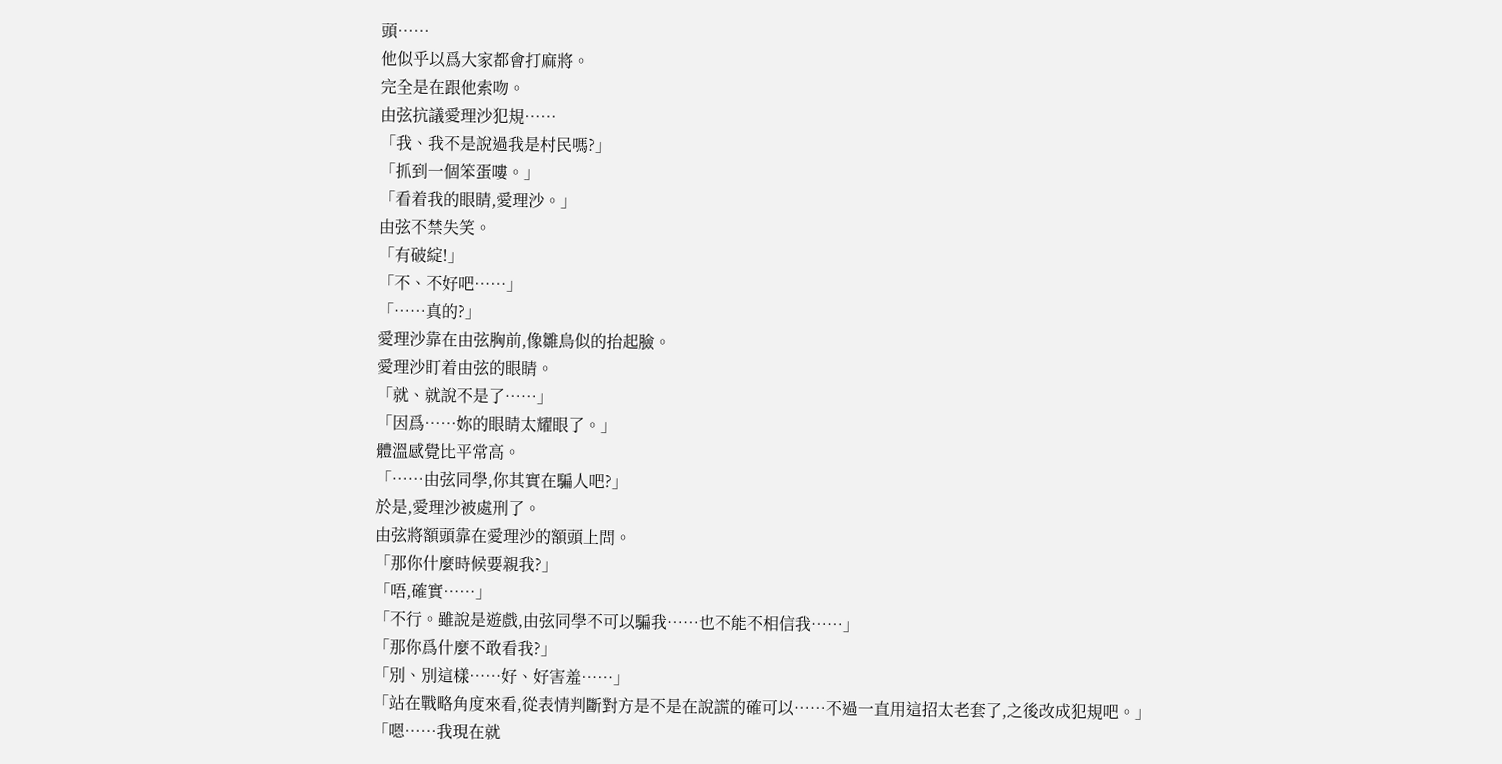頭……
他似乎以爲大家都會打麻將。
完全是在跟他索吻。
由弦抗議愛理沙犯規……
「我、我不是說過我是村民嗎?」
「抓到一個笨蛋嘍。」
「看着我的眼睛,愛理沙。」
由弦不禁失笑。
「有破綻!」
「不、不好吧……」
「……真的?」
愛理沙靠在由弦胸前,像雛鳥似的抬起臉。
愛理沙盯着由弦的眼睛。
「就、就說不是了……」
「因爲……妳的眼睛太耀眼了。」
體溫感覺比平常高。
「……由弦同學,你其實在騙人吧?」
於是,愛理沙被處刑了。
由弦將額頭靠在愛理沙的額頭上問。
「那你什麼時候要親我?」
「唔,確實……」
「不行。雖說是遊戲,由弦同學不可以騙我……也不能不相信我……」
「那你爲什麼不敢看我?」
「別、別這樣……好、好害羞……」
「站在戰略角度來看,從表情判斷對方是不是在說謊的確可以……不過一直用這招太老套了,之後改成犯規吧。」
「嗯……我現在就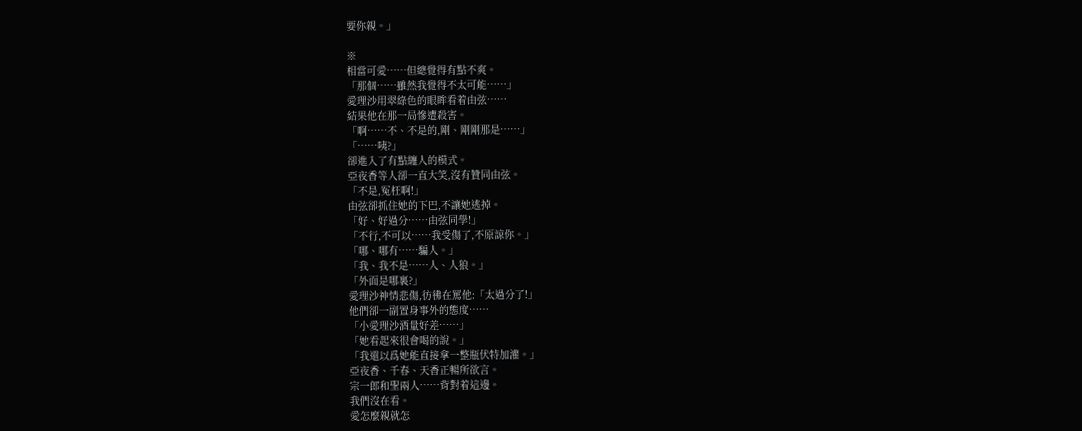要你親。」

※
相當可愛……但總覺得有點不爽。
「那個……雖然我覺得不太可能……」
愛理沙用翠綠色的眼眸看着由弦……
結果他在那一局慘遭殺害。
「啊……不、不是的,剛、剛剛那是……」
「……咦?」
卻進入了有點纏人的模式。
亞夜香等人卻一直大笑,沒有贊同由弦。
「不是,冤枉啊!」
由弦卻抓住她的下巴,不讓她逃掉。
「好、好過分……由弦同學!」
「不行,不可以……我受傷了,不原諒你。」
「哪、哪有……騙人。」
「我、我不是……人、人狼。」
「外面是哪裏?」
愛理沙神情悲傷,彷彿在罵他:「太過分了!」
他們卻一副置身事外的態度……
「小愛理沙酒量好差……」
「她看起來很會喝的說。」
「我還以爲她能直接拿一整瓶伏特加灌。」
亞夜香、千春、天香正暢所欲言。
宗一郎和聖兩人……背對着這邊。
我們沒在看。
愛怎麼親就怎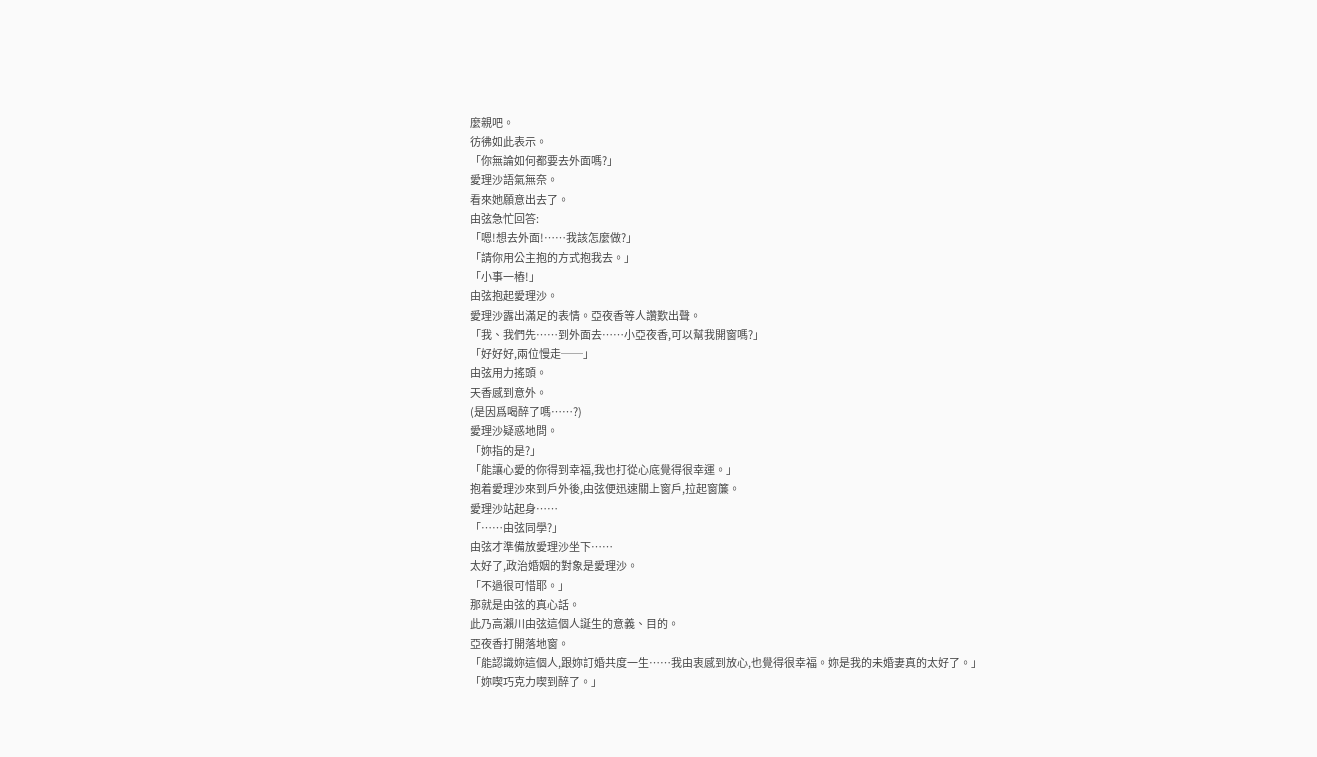麼親吧。
彷彿如此表示。
「你無論如何都要去外面嗎?」
愛理沙語氣無奈。
看來她願意出去了。
由弦急忙回答:
「嗯!想去外面!……我該怎麼做?」
「請你用公主抱的方式抱我去。」
「小事一樁!」
由弦抱起愛理沙。
愛理沙露出滿足的表情。亞夜香等人讚歎出聲。
「我、我們先……到外面去……小亞夜香,可以幫我開窗嗎?」
「好好好,兩位慢走──」
由弦用力搖頭。
天香感到意外。
(是因爲喝醉了嗎……?)
愛理沙疑惑地問。
「妳指的是?」
「能讓心愛的你得到幸福,我也打從心底覺得很幸運。」
抱着愛理沙來到戶外後,由弦便迅速關上窗戶,拉起窗簾。
愛理沙站起身……
「……由弦同學?」
由弦才準備放愛理沙坐下……
太好了,政治婚姻的對象是愛理沙。
「不過很可惜耶。」
那就是由弦的真心話。
此乃高瀨川由弦這個人誕生的意義、目的。
亞夜香打開落地窗。
「能認識妳這個人,跟妳訂婚共度一生……我由衷感到放心,也覺得很幸福。妳是我的未婚妻真的太好了。」
「妳喫巧克力喫到醉了。」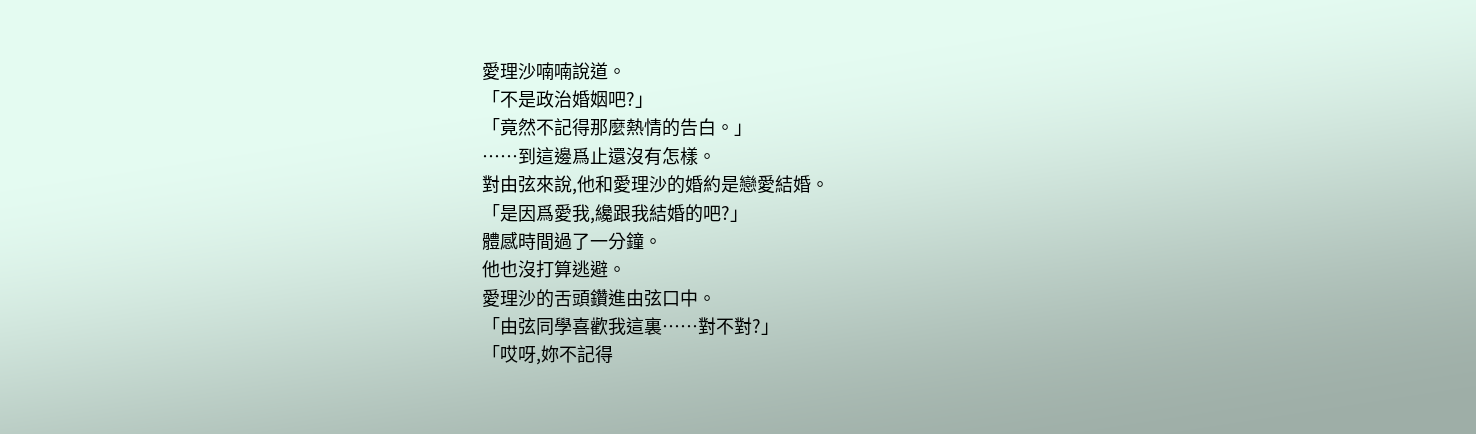愛理沙喃喃說道。
「不是政治婚姻吧?」
「竟然不記得那麼熱情的告白。」
……到這邊爲止還沒有怎樣。
對由弦來說,他和愛理沙的婚約是戀愛結婚。
「是因爲愛我,纔跟我結婚的吧?」
體感時間過了一分鐘。
他也沒打算逃避。
愛理沙的舌頭鑽進由弦口中。
「由弦同學喜歡我這裏……對不對?」
「哎呀,妳不記得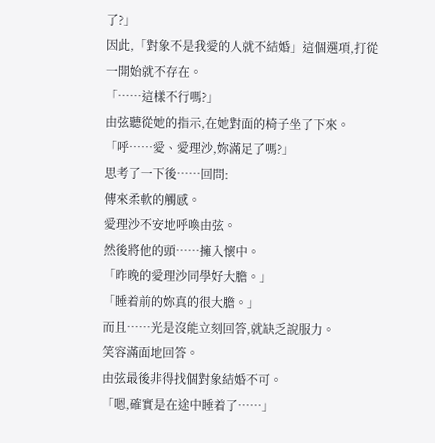了?」
因此,「對象不是我愛的人就不結婚」這個選項,打從一開始就不存在。
「……這樣不行嗎?」
由弦聽從她的指示,在她對面的椅子坐了下來。
「呼……愛、愛理沙,妳滿足了嗎?」
思考了一下後……回問:
傳來柔軟的觸感。
愛理沙不安地呼喚由弦。
然後將他的頭……擁入懷中。
「昨晚的愛理沙同學好大膽。」
「睡着前的妳真的很大膽。」
而且……光是沒能立刻回答,就缺乏說服力。
笑容滿面地回答。
由弦最後非得找個對象結婚不可。
「嗯,確實是在途中睡着了……」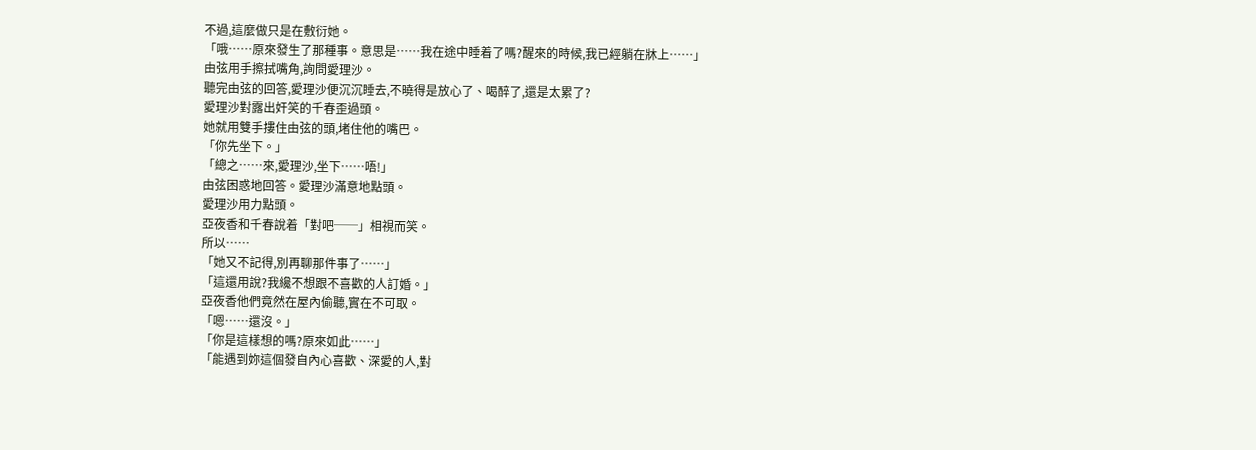不過,這麼做只是在敷衍她。
「哦……原來發生了那種事。意思是……我在途中睡着了嗎?醒來的時候,我已經躺在牀上……」
由弦用手擦拭嘴角,詢問愛理沙。
聽完由弦的回答,愛理沙便沉沉睡去,不曉得是放心了、喝醉了,還是太累了?
愛理沙對露出奸笑的千春歪過頭。
她就用雙手摟住由弦的頭,堵住他的嘴巴。
「你先坐下。」
「總之……來,愛理沙,坐下……唔!」
由弦困惑地回答。愛理沙滿意地點頭。
愛理沙用力點頭。
亞夜香和千春說着「對吧──」相視而笑。
所以……
「她又不記得,別再聊那件事了……」
「這還用說?我纔不想跟不喜歡的人訂婚。」
亞夜香他們竟然在屋內偷聽,實在不可取。
「嗯……還沒。」
「你是這樣想的嗎?原來如此……」
「能遇到妳這個發自內心喜歡、深愛的人,對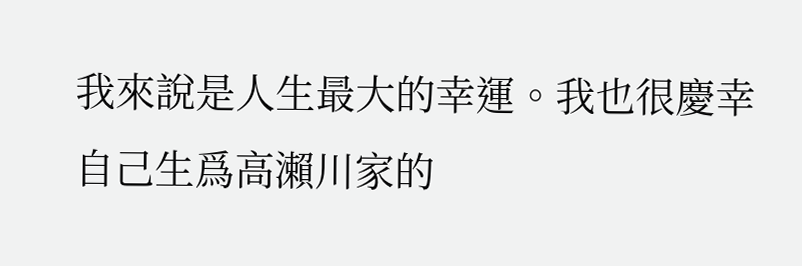我來說是人生最大的幸運。我也很慶幸自己生爲高瀨川家的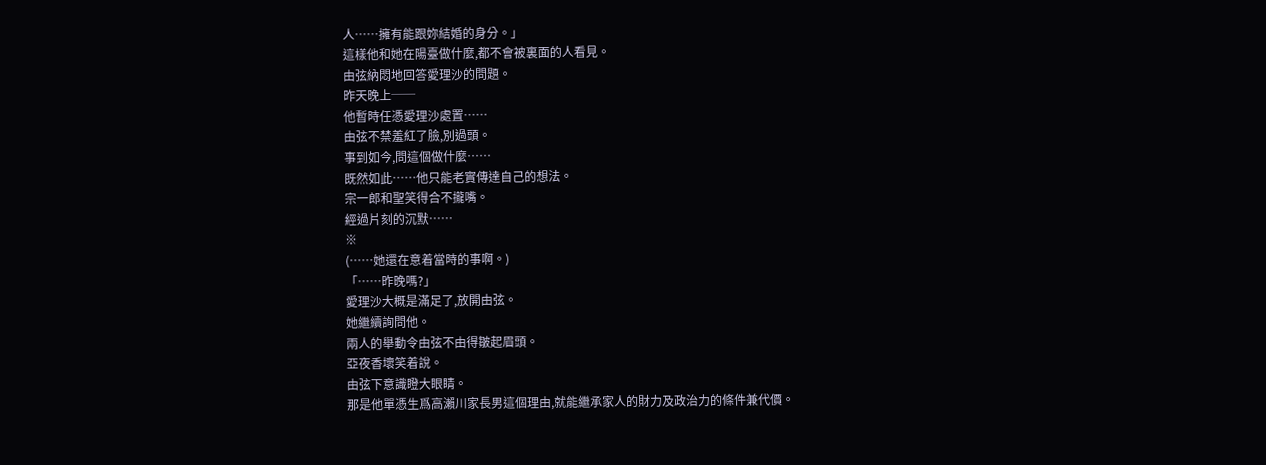人……擁有能跟妳結婚的身分。」
這樣他和她在陽臺做什麼,都不會被裏面的人看見。
由弦納悶地回答愛理沙的問題。
昨天晚上──
他暫時任憑愛理沙處置……
由弦不禁羞紅了臉,別過頭。
事到如今,問這個做什麼……
既然如此……他只能老實傳達自己的想法。
宗一郎和聖笑得合不攏嘴。
經過片刻的沉默……
※
(……她還在意着當時的事啊。)
「……昨晚嗎?」
愛理沙大概是滿足了,放開由弦。
她繼續詢問他。
兩人的舉動令由弦不由得皺起眉頭。
亞夜香壞笑着說。
由弦下意識瞪大眼睛。
那是他單憑生爲高瀨川家長男這個理由,就能繼承家人的財力及政治力的條件兼代價。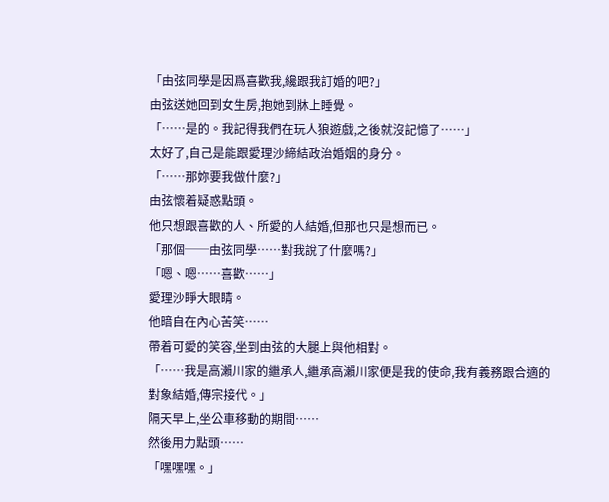「由弦同學是因爲喜歡我,纔跟我訂婚的吧?」
由弦送她回到女生房,抱她到牀上睡覺。
「……是的。我記得我們在玩人狼遊戲,之後就沒記憶了……」
太好了,自己是能跟愛理沙締結政治婚姻的身分。
「……那妳要我做什麼?」
由弦懷着疑惑點頭。
他只想跟喜歡的人、所愛的人結婚,但那也只是想而已。
「那個──由弦同學……對我說了什麼嗎?」
「嗯、嗯……喜歡……」
愛理沙睜大眼睛。
他暗自在內心苦笑……
帶着可愛的笑容,坐到由弦的大腿上與他相對。
「……我是高瀨川家的繼承人,繼承高瀨川家便是我的使命,我有義務跟合適的對象結婚,傳宗接代。」
隔天早上,坐公車移動的期間……
然後用力點頭……
「嘿嘿嘿。」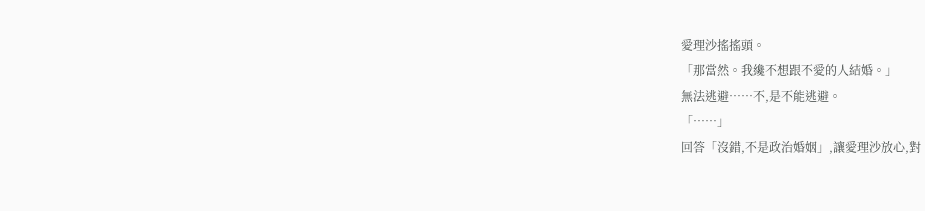愛理沙搖搖頭。
「那當然。我纔不想跟不愛的人結婚。」
無法逃避……不,是不能逃避。
「……」
回答「沒錯,不是政治婚姻」,讓愛理沙放心,對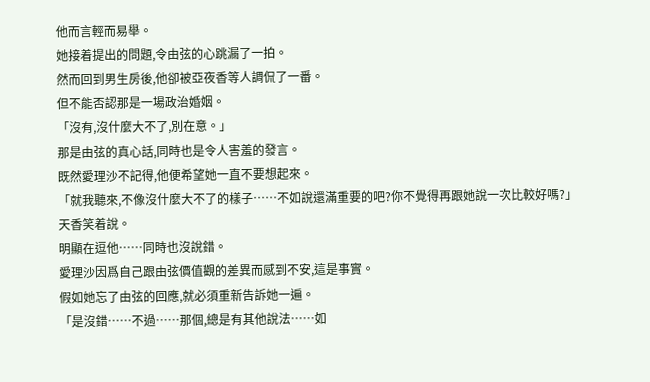他而言輕而易舉。
她接着提出的問題,令由弦的心跳漏了一拍。
然而回到男生房後,他卻被亞夜香等人調侃了一番。
但不能否認那是一場政治婚姻。
「沒有,沒什麼大不了,別在意。」
那是由弦的真心話,同時也是令人害羞的發言。
既然愛理沙不記得,他便希望她一直不要想起來。
「就我聽來,不像沒什麼大不了的樣子……不如說還滿重要的吧?你不覺得再跟她說一次比較好嗎?」
天香笑着說。
明顯在逗他……同時也沒說錯。
愛理沙因爲自己跟由弦價值觀的差異而感到不安,這是事實。
假如她忘了由弦的回應,就必須重新告訴她一遍。
「是沒錯……不過……那個,總是有其他說法……如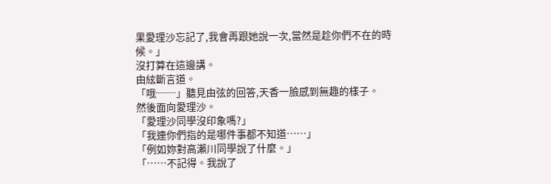果愛理沙忘記了,我會再跟她說一次,當然是趁你們不在的時候。」
沒打算在這邊講。
由絃斷言道。
「哦──」聽見由弦的回答,天香一臉感到無趣的樣子。
然後面向愛理沙。
「愛理沙同學沒印象嗎?」
「我連你們指的是哪件事都不知道……」
「例如妳對高瀨川同學說了什麼。」
「……不記得。我說了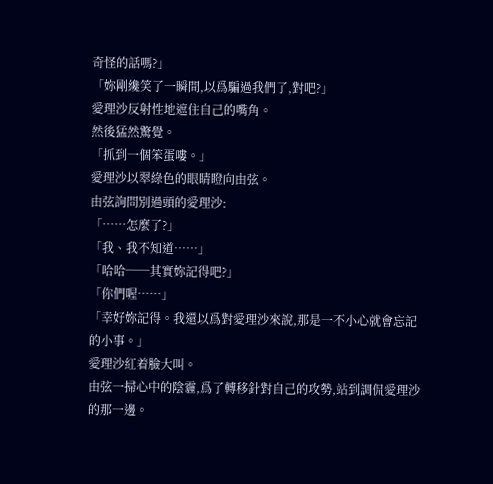奇怪的話嗎?」
「妳剛纔笑了一瞬間,以爲騙過我們了,對吧?」
愛理沙反射性地遮住自己的嘴角。
然後猛然驚覺。
「抓到一個笨蛋嘍。」
愛理沙以翠綠色的眼睛瞪向由弦。
由弦詢問別過頭的愛理沙:
「……怎麼了?」
「我、我不知道……」
「哈哈──其實妳記得吧?」
「你們喔……」
「幸好妳記得。我還以爲對愛理沙來說,那是一不小心就會忘記的小事。」
愛理沙紅着臉大叫。
由弦一掃心中的陰霾,爲了轉移針對自己的攻勢,站到調侃愛理沙的那一邊。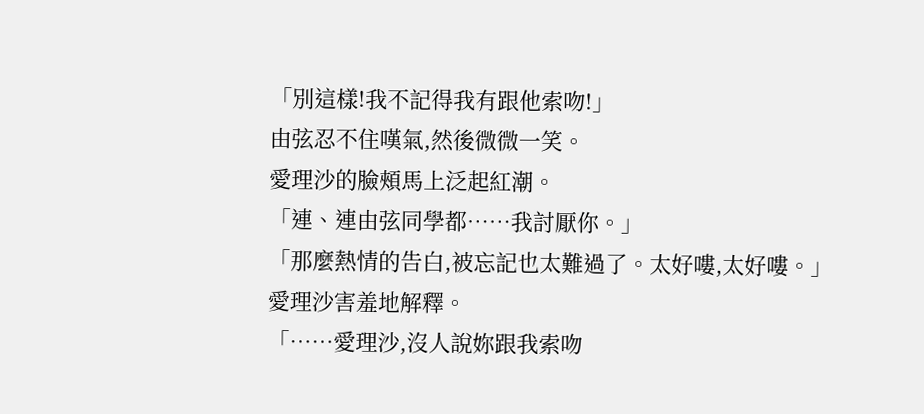「別這樣!我不記得我有跟他索吻!」
由弦忍不住嘆氣,然後微微一笑。
愛理沙的臉頰馬上泛起紅潮。
「連、連由弦同學都……我討厭你。」
「那麼熱情的告白,被忘記也太難過了。太好嘍,太好嘍。」
愛理沙害羞地解釋。
「……愛理沙,沒人說妳跟我索吻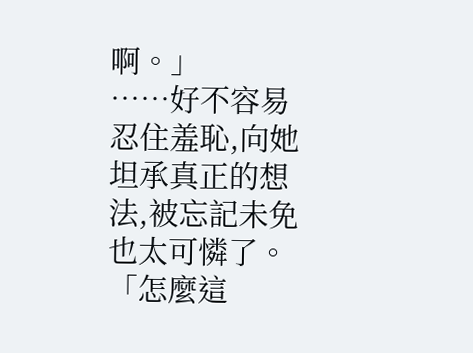啊。」
……好不容易忍住羞恥,向她坦承真正的想法,被忘記未免也太可憐了。
「怎麼這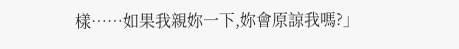樣……如果我親妳一下,妳會原諒我嗎?」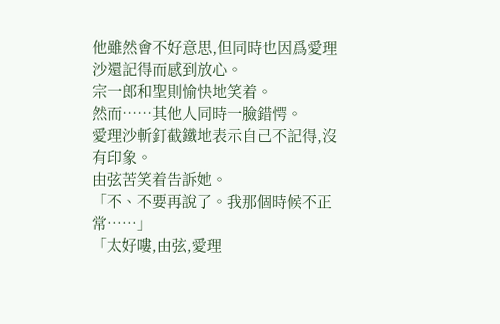他雖然會不好意思,但同時也因爲愛理沙還記得而感到放心。
宗一郎和聖則愉快地笑着。
然而……其他人同時一臉錯愕。
愛理沙斬釘截鐵地表示自己不記得,沒有印象。
由弦苦笑着告訴她。
「不、不要再說了。我那個時候不正常……」
「太好嘍,由弦,愛理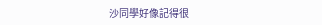沙同學好像記得很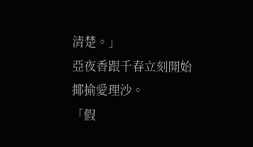清楚。」
亞夜香跟千春立刻開始揶揄愛理沙。
「假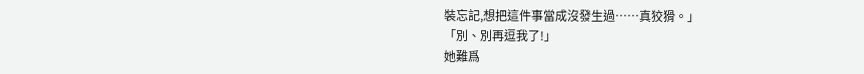裝忘記,想把這件事當成沒發生過……真狡猾。」
「別、別再逗我了!」
她難爲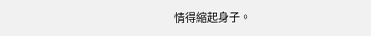情得縮起身子。